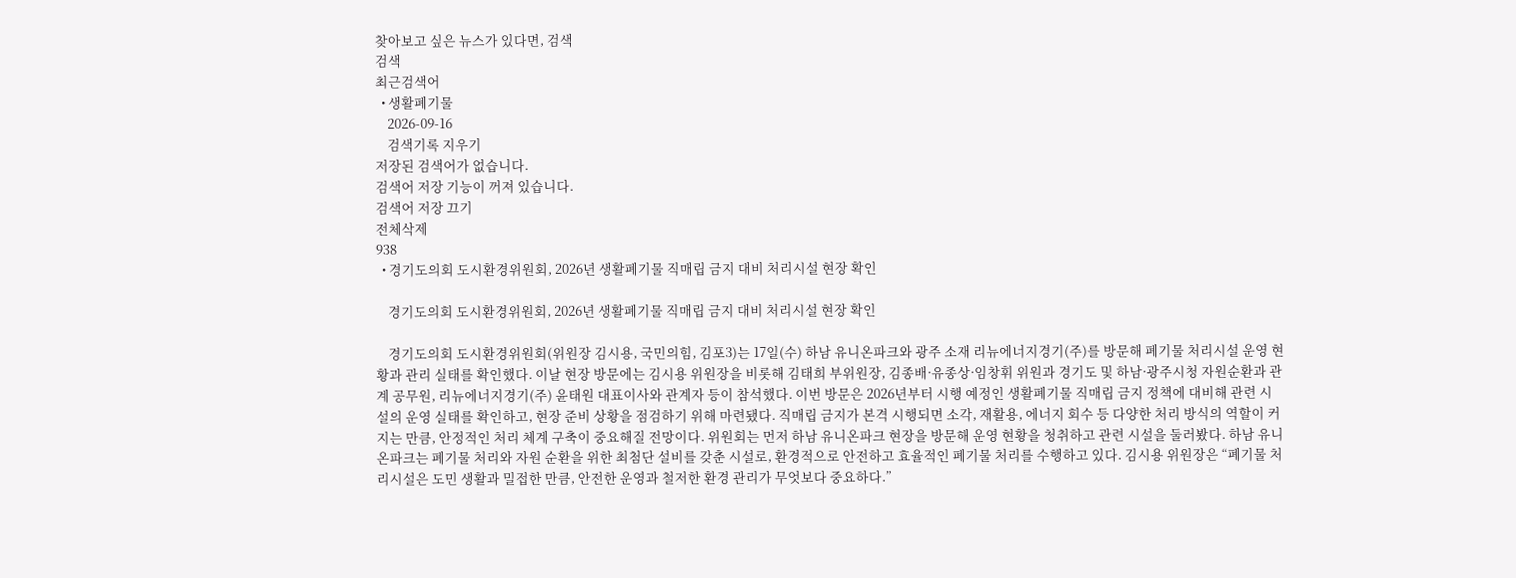찾아보고 싶은 뉴스가 있다면, 검색
검색
최근검색어
  • 생활폐기물
    2026-09-16
    검색기록 지우기
저장된 검색어가 없습니다.
검색어 저장 기능이 꺼져 있습니다.
검색어 저장 끄기
전체삭제
938
  • 경기도의회 도시환경위원회, 2026년 생활폐기물 직매립 금지 대비 처리시설 현장 확인

    경기도의회 도시환경위원회, 2026년 생활폐기물 직매립 금지 대비 처리시설 현장 확인

    경기도의회 도시환경위원회(위원장 김시용, 국민의힘, 김포3)는 17일(수) 하남 유니온파크와 광주 소재 리뉴에너지경기(주)를 방문해 폐기물 처리시설 운영 현황과 관리 실태를 확인했다. 이날 현장 방문에는 김시용 위원장을 비롯해 김태희 부위원장, 김종배·유종상·임창휘 위원과 경기도 및 하남·광주시청 자원순환과 관계 공무원, 리뉴에너지경기(주) 윤태원 대표이사와 관계자 등이 참석했다. 이번 방문은 2026년부터 시행 예정인 생활폐기물 직매립 금지 정책에 대비해 관련 시설의 운영 실태를 확인하고, 현장 준비 상황을 점검하기 위해 마련됐다. 직매립 금지가 본격 시행되면 소각, 재활용, 에너지 회수 등 다양한 처리 방식의 역할이 커지는 만큼, 안정적인 처리 체계 구축이 중요해질 전망이다. 위원회는 먼저 하남 유니온파크 현장을 방문해 운영 현황을 청취하고 관련 시설을 둘러봤다. 하남 유니온파크는 폐기물 처리와 자원 순환을 위한 최첨단 설비를 갖춘 시설로, 환경적으로 안전하고 효율적인 폐기물 처리를 수행하고 있다. 김시용 위원장은 “폐기물 처리시설은 도민 생활과 밀접한 만큼, 안전한 운영과 철저한 환경 관리가 무엇보다 중요하다.”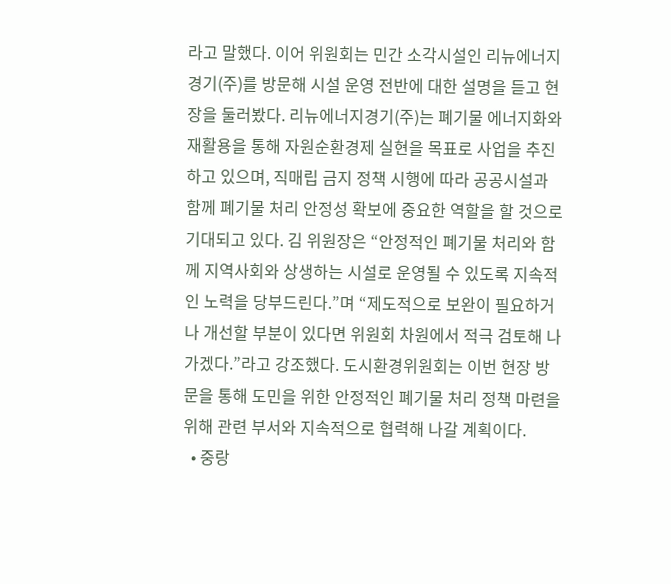라고 말했다. 이어 위원회는 민간 소각시설인 리뉴에너지경기(주)를 방문해 시설 운영 전반에 대한 설명을 듣고 현장을 둘러봤다. 리뉴에너지경기(주)는 폐기물 에너지화와 재활용을 통해 자원순환경제 실현을 목표로 사업을 추진하고 있으며, 직매립 금지 정책 시행에 따라 공공시설과 함께 폐기물 처리 안정성 확보에 중요한 역할을 할 것으로 기대되고 있다. 김 위원장은 “안정적인 폐기물 처리와 함께 지역사회와 상생하는 시설로 운영될 수 있도록 지속적인 노력을 당부드린다.”며 “제도적으로 보완이 필요하거나 개선할 부분이 있다면 위원회 차원에서 적극 검토해 나가겠다.”라고 강조했다. 도시환경위원회는 이번 현장 방문을 통해 도민을 위한 안정적인 폐기물 처리 정책 마련을 위해 관련 부서와 지속적으로 협력해 나갈 계획이다.
  • 중랑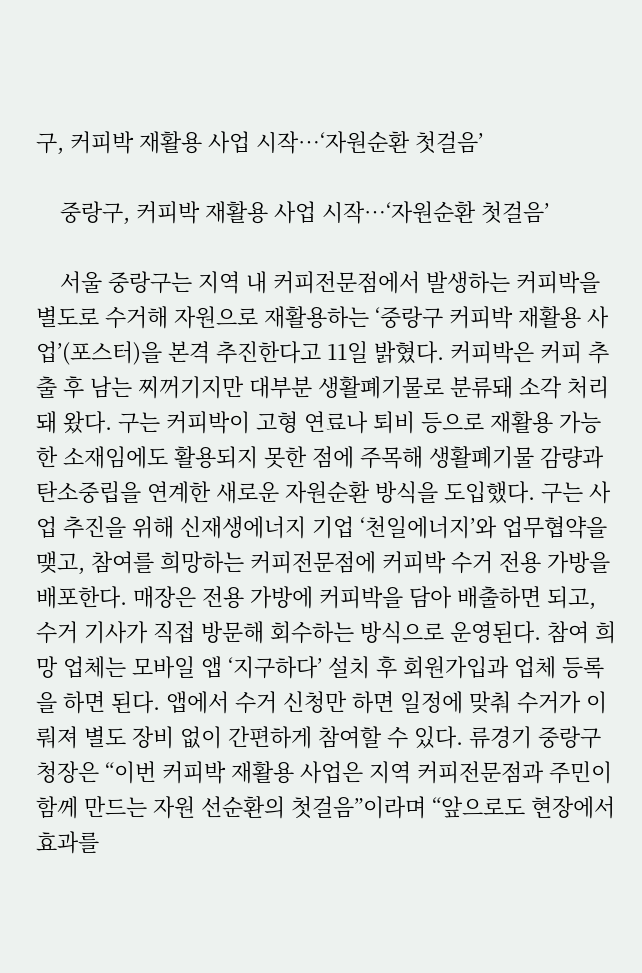구, 커피박 재활용 사업 시작…‘자원순환 첫걸음’

    중랑구, 커피박 재활용 사업 시작…‘자원순환 첫걸음’

    서울 중랑구는 지역 내 커피전문점에서 발생하는 커피박을 별도로 수거해 자원으로 재활용하는 ‘중랑구 커피박 재활용 사업’(포스터)을 본격 추진한다고 11일 밝혔다. 커피박은 커피 추출 후 남는 찌꺼기지만 대부분 생활폐기물로 분류돼 소각 처리돼 왔다. 구는 커피박이 고형 연료나 퇴비 등으로 재활용 가능한 소재임에도 활용되지 못한 점에 주목해 생활폐기물 감량과 탄소중립을 연계한 새로운 자원순환 방식을 도입했다. 구는 사업 추진을 위해 신재생에너지 기업 ‘천일에너지’와 업무협약을 맺고, 참여를 희망하는 커피전문점에 커피박 수거 전용 가방을 배포한다. 매장은 전용 가방에 커피박을 담아 배출하면 되고, 수거 기사가 직접 방문해 회수하는 방식으로 운영된다. 참여 희망 업체는 모바일 앱 ‘지구하다’ 설치 후 회원가입과 업체 등록을 하면 된다. 앱에서 수거 신청만 하면 일정에 맞춰 수거가 이뤄져 별도 장비 없이 간편하게 참여할 수 있다. 류경기 중랑구청장은 “이번 커피박 재활용 사업은 지역 커피전문점과 주민이 함께 만드는 자원 선순환의 첫걸음”이라며 “앞으로도 현장에서 효과를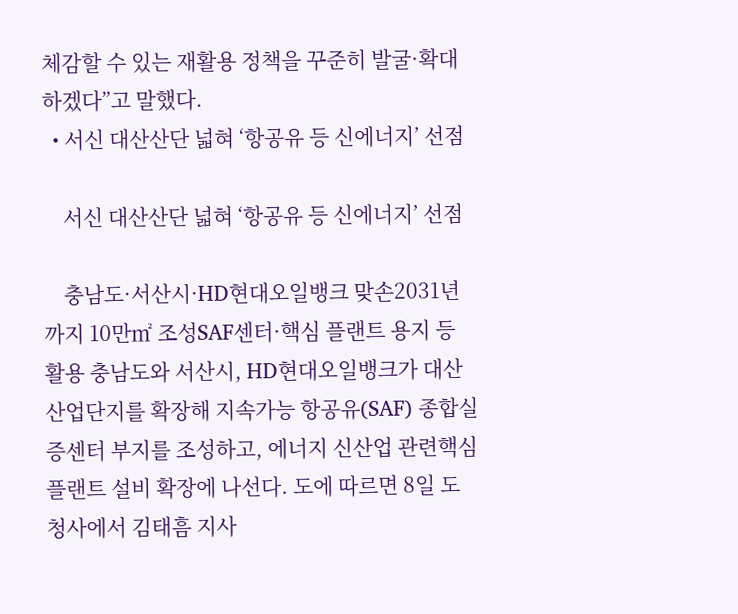체감할 수 있는 재활용 정책을 꾸준히 발굴·확대하겠다”고 말했다.
  • 서신 대산산단 넓혀 ‘항공유 등 신에너지’ 선점

    서신 대산산단 넓혀 ‘항공유 등 신에너지’ 선점

    충남도·서산시·HD현대오일뱅크 맞손2031년까지 10만㎡ 조성SAF센터·핵심 플랜트 용지 등 활용 충남도와 서산시, HD현대오일뱅크가 대산산업단지를 확장해 지속가능 항공유(SAF) 종합실증센터 부지를 조성하고, 에너지 신산업 관련핵심 플랜트 설비 확장에 나선다. 도에 따르면 8일 도청사에서 김태흠 지사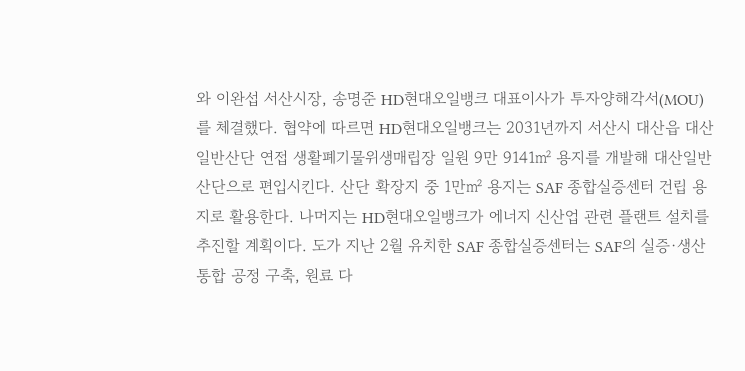와 이완섭 서산시장, 송명준 HD현대오일뱅크 대표이사가 투자양해각서(MOU)를 체결했다. 협약에 따르면 HD현대오일뱅크는 2031년까지 서산시 대산읍 대산일반산단 연접 생활폐기물위생매립장 일원 9만 9141㎡ 용지를 개발해 대산일반산단으로 편입시킨다. 산단 확장지 중 1만㎡ 용지는 SAF 종합실증센터 건립 용지로 활용한다. 나머지는 HD현대오일뱅크가 에너지 신산업 관련 플랜트 설치를 추진할 계획이다. 도가 지난 2월 유치한 SAF 종합실증센터는 SAF의 실증·생산 통합 공정 구축, 원료 다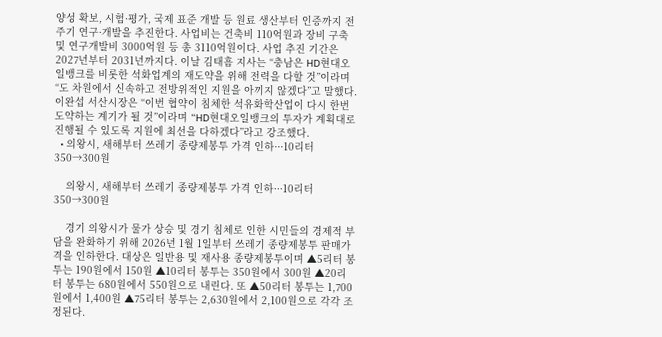양성 확보, 시험·평가, 국제 표준 개발 등 원료 생산부터 인증까지 전주기 연구·개발을 추진한다. 사업비는 건축비 110억원과 장비 구축 및 연구개발비 3000억원 등 총 3110억원이다. 사업 추진 기간은 2027년부터 2031년까지다. 이날 김태흠 지사는 “충남은 HD현대오일뱅크를 비롯한 석화업계의 재도약을 위해 전력을 다할 것”이라며 “도 차원에서 신속하고 전방위적인 지원을 아끼지 않겠다”고 말했다. 이완섭 서산시장은 “이번 협약이 침체한 석유화학산업이 다시 한번 도약하는 계기가 될 것”이라며 “HD현대오일뱅크의 투자가 계획대로 진행될 수 있도록 지원에 최선을 다하겠다”라고 강조했다.
  • 의왕시, 새해부터 쓰레기 종량제봉투 가격 인하···10리터 350→300원

    의왕시, 새해부터 쓰레기 종량제봉투 가격 인하···10리터 350→300원

    경기 의왕시가 물가 상승 및 경기 침체로 인한 시민들의 경제적 부담을 완화하기 위해 2026년 1월 1일부터 쓰레기 종량제봉투 판매가격을 인하한다. 대상은 일반용 및 재사용 종량제봉투이며 ▲5리터 봉투는 190원에서 150원 ▲10리터 봉투는 350원에서 300원 ▲20리터 봉투는 680원에서 550원으로 내린다. 또 ▲50리터 봉투는 1,700원에서 1,400원 ▲75리터 봉투는 2,630원에서 2,100원으로 각각 조정된다.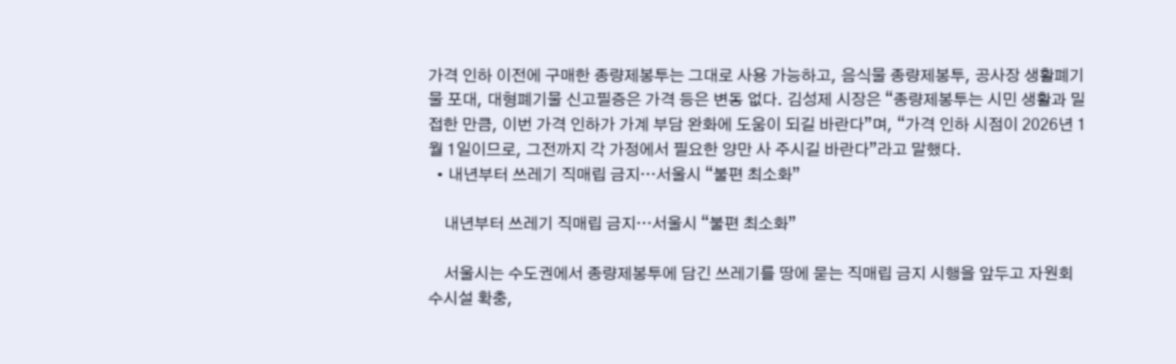가격 인하 이전에 구매한 종량제봉투는 그대로 사용 가능하고, 음식물 종량제봉투, 공사장 생활폐기물 포대, 대형폐기물 신고필증은 가격 등은 변동 없다. 김성제 시장은 “종량제봉투는 시민 생활과 밀접한 만큼, 이번 가격 인하가 가계 부담 완화에 도움이 되길 바란다”며, “가격 인하 시점이 2026년 1월 1일이므로, 그전까지 각 가정에서 필요한 양만 사 주시길 바란다”라고 말했다.
  • 내년부터 쓰레기 직매립 금지…서울시 “불편 최소화”

    내년부터 쓰레기 직매립 금지…서울시 “불편 최소화”

    서울시는 수도권에서 종량제봉투에 담긴 쓰레기를 땅에 묻는 직매립 금지 시행을 앞두고 자원회수시설 확충,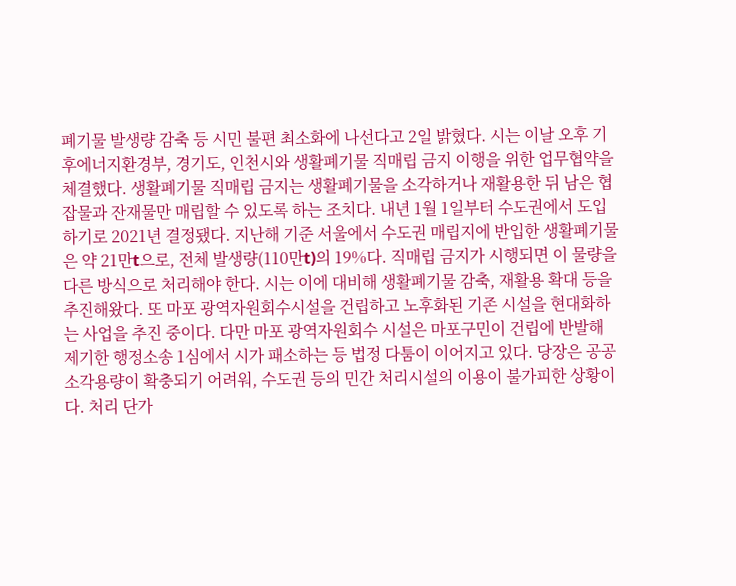폐기물 발생량 감축 등 시민 불편 최소화에 나선다고 2일 밝혔다. 시는 이날 오후 기후에너지환경부, 경기도, 인천시와 생활폐기물 직매립 금지 이행을 위한 업무협약을 체결했다. 생활폐기물 직매립 금지는 생활폐기물을 소각하거나 재활용한 뒤 남은 협잡물과 잔재물만 매립할 수 있도록 하는 조치다. 내년 1월 1일부터 수도권에서 도입하기로 2021년 결정됐다. 지난해 기준 서울에서 수도권 매립지에 반입한 생활폐기물은 약 21만t으로, 전체 발생량(110만t)의 19%다. 직매립 금지가 시행되면 이 물량을 다른 방식으로 처리해야 한다. 시는 이에 대비해 생활폐기물 감축, 재활용 확대 등을 추진해왔다. 또 마포 광역자원회수시설을 건립하고 노후화된 기존 시설을 현대화하는 사업을 추진 중이다. 다만 마포 광역자원회수 시설은 마포구민이 건립에 반발해 제기한 행정소송 1심에서 시가 패소하는 등 법정 다툼이 이어지고 있다. 당장은 공공 소각용량이 확충되기 어려워, 수도권 등의 민간 처리시설의 이용이 불가피한 상황이다. 처리 단가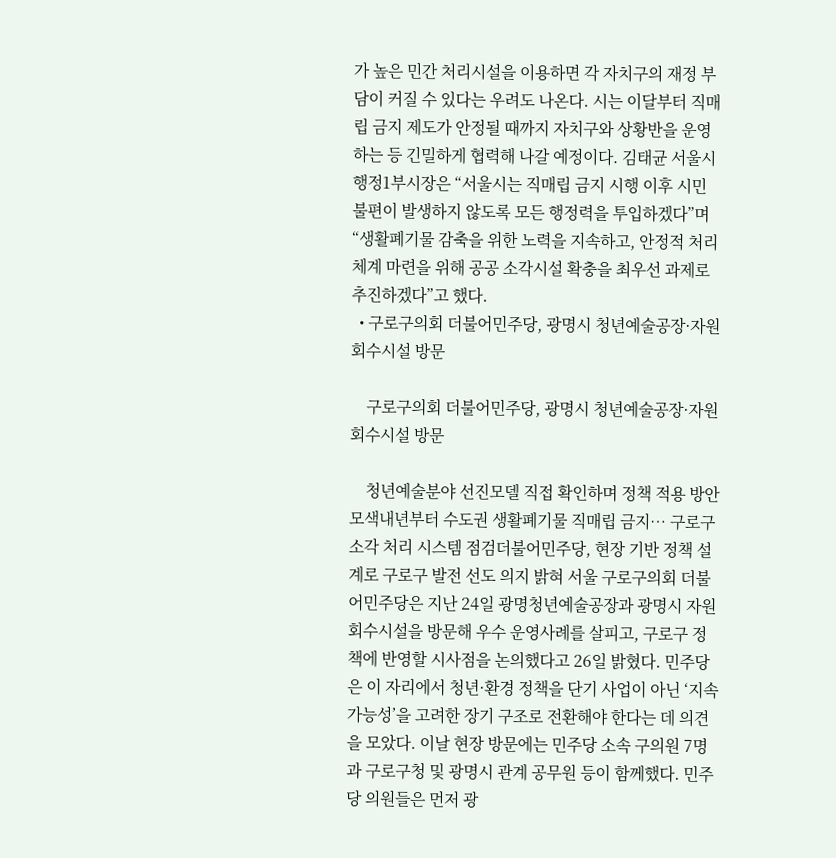가 높은 민간 처리시설을 이용하면 각 자치구의 재정 부담이 커질 수 있다는 우려도 나온다. 시는 이달부터 직매립 금지 제도가 안정될 때까지 자치구와 상황반을 운영하는 등 긴밀하게 협력해 나갈 예정이다. 김태균 서울시 행정1부시장은 “서울시는 직매립 금지 시행 이후 시민 불편이 발생하지 않도록 모든 행정력을 투입하겠다”며 “생활폐기물 감축을 위한 노력을 지속하고, 안정적 처리 체계 마련을 위해 공공 소각시설 확충을 최우선 과제로 추진하겠다”고 했다.
  • 구로구의회 더불어민주당, 광명시 청년예술공장·자원회수시설 방문

    구로구의회 더불어민주당, 광명시 청년예술공장·자원회수시설 방문

    청년예술분야 선진모델 직접 확인하며 정책 적용 방안 모색내년부터 수도권 생활폐기물 직매립 금지… 구로구 소각 처리 시스템 점검더불어민주당, 현장 기반 정책 설계로 구로구 발전 선도 의지 밝혀 서울 구로구의회 더불어민주당은 지난 24일 광명청년예술공장과 광명시 자원회수시설을 방문해 우수 운영사례를 살피고, 구로구 정책에 반영할 시사점을 논의했다고 26일 밝혔다. 민주당은 이 자리에서 청년·환경 정책을 단기 사업이 아닌 ‘지속가능성’을 고려한 장기 구조로 전환해야 한다는 데 의견을 모았다. 이날 현장 방문에는 민주당 소속 구의원 7명과 구로구청 및 광명시 관계 공무원 등이 함께했다. 민주당 의원들은 먼저 광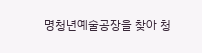명청년예술공장을 찾아 청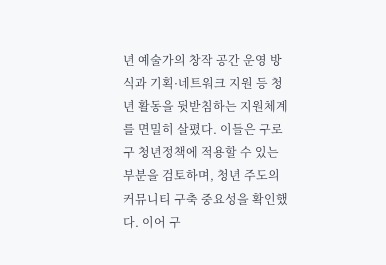년 예술가의 창작 공간 운영 방식과 기획·네트워크 지원 등 청년 활동을 뒷받침하는 지원체계를 면밀히 살폈다. 이들은 구로구 청년정책에 적용할 수 있는 부분을 검토하며, 청년 주도의 커뮤니티 구축 중요성을 확인했다. 이어 구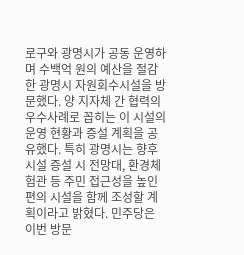로구와 광명시가 공동 운영하며 수백억 원의 예산을 절감한 광명시 자원회수시설을 방문했다. 양 지자체 간 협력의 우수사례로 꼽히는 이 시설의 운영 현황과 증설 계획을 공유했다. 특히 광명시는 향후 시설 증설 시 전망대, 환경체험관 등 주민 접근성을 높인 편의 시설을 함께 조성할 계획이라고 밝혔다. 민주당은 이번 방문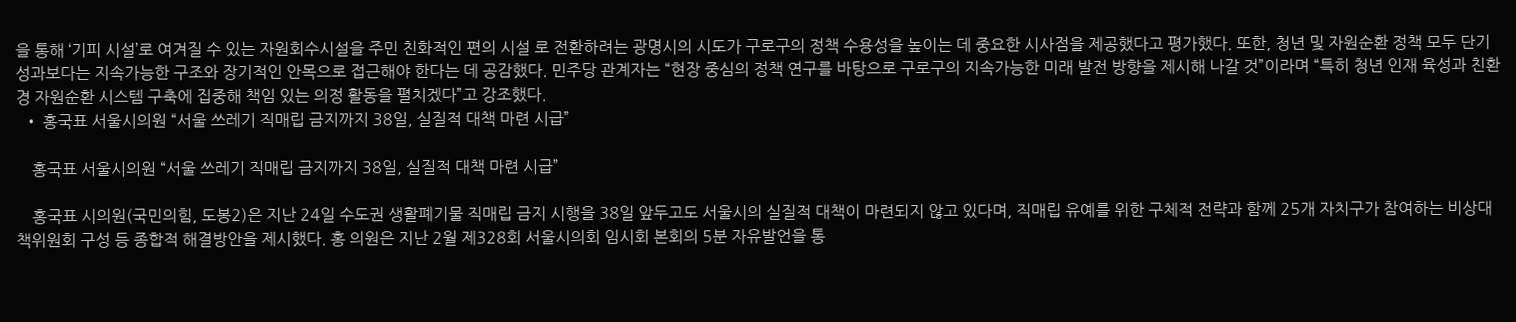을 통해 ‘기피 시설’로 여겨질 수 있는 자원회수시설을 주민 친화적인 편의 시설 로 전환하려는 광명시의 시도가 구로구의 정책 수용성을 높이는 데 중요한 시사점을 제공했다고 평가했다. 또한, 청년 및 자원순환 정책 모두 단기 성과보다는 지속가능한 구조와 장기적인 안목으로 접근해야 한다는 데 공감했다. 민주당 관계자는 “현장 중심의 정책 연구를 바탕으로 구로구의 지속가능한 미래 발전 방향을 제시해 나갈 것”이라며 “특히 청년 인재 육성과 친환경 자원순환 시스템 구축에 집중해 책임 있는 의정 활동을 펼치겠다”고 강조했다.
  • 홍국표 서울시의원 “서울 쓰레기 직매립 금지까지 38일, 실질적 대책 마련 시급”

    홍국표 서울시의원 “서울 쓰레기 직매립 금지까지 38일, 실질적 대책 마련 시급”

    홍국표 시의원(국민의힘, 도봉2)은 지난 24일 수도권 생활폐기물 직매립 금지 시행을 38일 앞두고도 서울시의 실질적 대책이 마련되지 않고 있다며, 직매립 유예를 위한 구체적 전략과 함께 25개 자치구가 참여하는 비상대책위원회 구성 등 종합적 해결방안을 제시했다. 홍 의원은 지난 2월 제328회 서울시의회 임시회 본회의 5분 자유발언을 통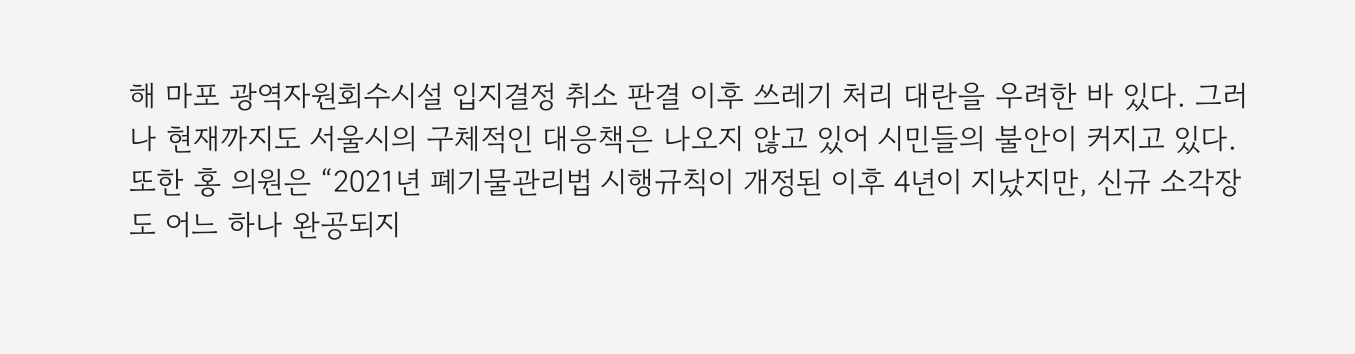해 마포 광역자원회수시설 입지결정 취소 판결 이후 쓰레기 처리 대란을 우려한 바 있다. 그러나 현재까지도 서울시의 구체적인 대응책은 나오지 않고 있어 시민들의 불안이 커지고 있다. 또한 홍 의원은 “2021년 폐기물관리법 시행규칙이 개정된 이후 4년이 지났지만, 신규 소각장도 어느 하나 완공되지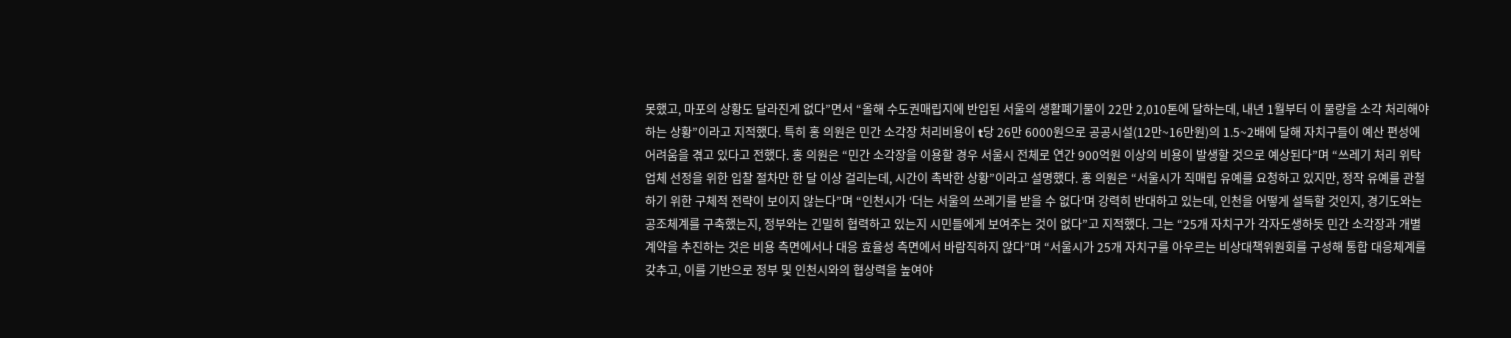못했고, 마포의 상황도 달라진게 없다”면서 “올해 수도권매립지에 반입된 서울의 생활폐기물이 22만 2,010톤에 달하는데, 내년 1월부터 이 물량을 소각 처리해야 하는 상황”이라고 지적했다. 특히 홍 의원은 민간 소각장 처리비용이 t당 26만 6000원으로 공공시설(12만~16만원)의 1.5~2배에 달해 자치구들이 예산 편성에 어려움을 겪고 있다고 전했다. 홍 의원은 “민간 소각장을 이용할 경우 서울시 전체로 연간 900억원 이상의 비용이 발생할 것으로 예상된다”며 “쓰레기 처리 위탁업체 선정을 위한 입찰 절차만 한 달 이상 걸리는데, 시간이 촉박한 상황”이라고 설명했다. 홍 의원은 “서울시가 직매립 유예를 요청하고 있지만, 정작 유예를 관철하기 위한 구체적 전략이 보이지 않는다”며 “인천시가 ‘더는 서울의 쓰레기를 받을 수 없다’며 강력히 반대하고 있는데, 인천을 어떻게 설득할 것인지, 경기도와는 공조체계를 구축했는지, 정부와는 긴밀히 협력하고 있는지 시민들에게 보여주는 것이 없다”고 지적했다. 그는 “25개 자치구가 각자도생하듯 민간 소각장과 개별 계약을 추진하는 것은 비용 측면에서나 대응 효율성 측면에서 바람직하지 않다”며 “서울시가 25개 자치구를 아우르는 비상대책위원회를 구성해 통합 대응체계를 갖추고, 이를 기반으로 정부 및 인천시와의 협상력을 높여야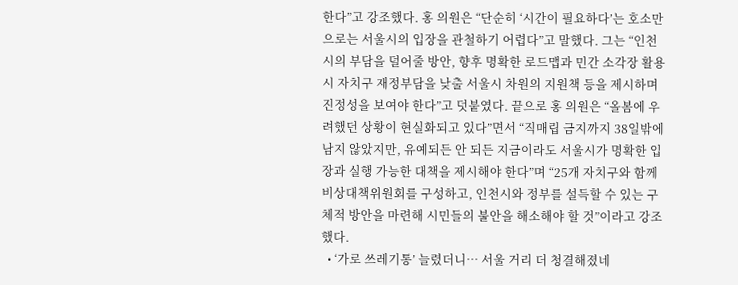한다”고 강조했다. 홍 의원은 “단순히 ‘시간이 필요하다’는 호소만으로는 서울시의 입장을 관철하기 어렵다”고 말했다. 그는 “인천시의 부담을 덜어줄 방안, 향후 명확한 로드맵과 민간 소각장 활용 시 자치구 재정부담을 낮출 서울시 차원의 지원책 등을 제시하며 진정성을 보여야 한다”고 덧붙였다. 끝으로 홍 의원은 “올봄에 우려했던 상황이 현실화되고 있다”면서 “직매립 금지까지 38일밖에 남지 않았지만, 유예되든 안 되든 지금이라도 서울시가 명확한 입장과 실행 가능한 대책을 제시해야 한다”며 “25개 자치구와 함께 비상대책위원회를 구성하고, 인천시와 정부를 설득할 수 있는 구체적 방안을 마련해 시민들의 불안을 해소해야 할 것”이라고 강조했다.
  • ‘가로 쓰레기통’ 늘렸더니… 서울 거리 더 청결해졌네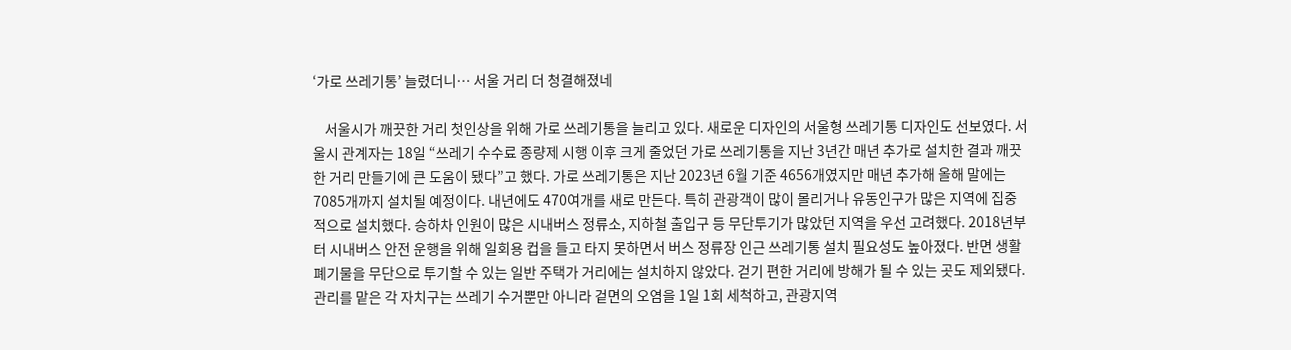‘가로 쓰레기통’ 늘렸더니… 서울 거리 더 청결해졌네

    서울시가 깨끗한 거리 첫인상을 위해 가로 쓰레기통을 늘리고 있다. 새로운 디자인의 서울형 쓰레기통 디자인도 선보였다. 서울시 관계자는 18일 “쓰레기 수수료 종량제 시행 이후 크게 줄었던 가로 쓰레기통을 지난 3년간 매년 추가로 설치한 결과 깨끗한 거리 만들기에 큰 도움이 됐다”고 했다. 가로 쓰레기통은 지난 2023년 6월 기준 4656개였지만 매년 추가해 올해 말에는 7085개까지 설치될 예정이다. 내년에도 470여개를 새로 만든다. 특히 관광객이 많이 몰리거나 유동인구가 많은 지역에 집중적으로 설치했다. 승하차 인원이 많은 시내버스 정류소, 지하철 출입구 등 무단투기가 많았던 지역을 우선 고려했다. 2018년부터 시내버스 안전 운행을 위해 일회용 컵을 들고 타지 못하면서 버스 정류장 인근 쓰레기통 설치 필요성도 높아졌다. 반면 생활폐기물을 무단으로 투기할 수 있는 일반 주택가 거리에는 설치하지 않았다. 걷기 편한 거리에 방해가 될 수 있는 곳도 제외됐다. 관리를 맡은 각 자치구는 쓰레기 수거뿐만 아니라 겉면의 오염을 1일 1회 세척하고, 관광지역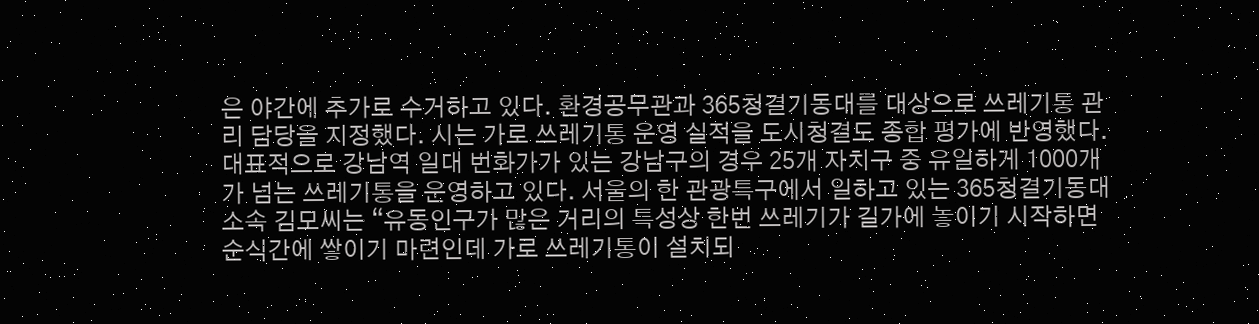은 야간에 추가로 수거하고 있다. 환경공무관과 365청결기동대를 대상으로 쓰레기통 관리 담당을 지정했다. 시는 가로 쓰레기통 운영 실적을 도시청결도 종합 평가에 반영했다. 대표적으로 강남역 일대 번화가가 있는 강남구의 경우 25개 자치구 중 유일하게 1000개가 넘는 쓰레기통을 운영하고 있다. 서울의 한 관광특구에서 일하고 있는 365청결기동대 소속 김모씨는 “유동인구가 많은 거리의 특성상 한번 쓰레기가 길가에 놓이기 시작하면 순식간에 쌓이기 마련인데 가로 쓰레기통이 설치되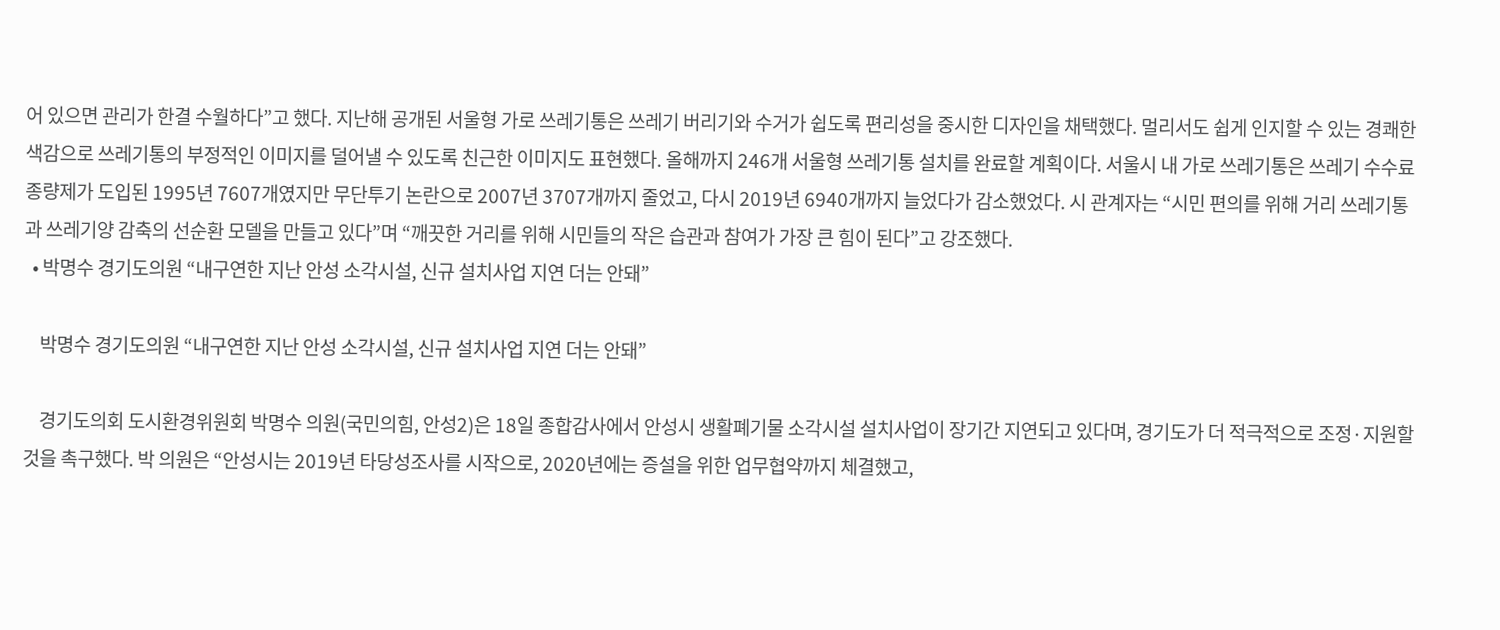어 있으면 관리가 한결 수월하다”고 했다. 지난해 공개된 서울형 가로 쓰레기통은 쓰레기 버리기와 수거가 쉽도록 편리성을 중시한 디자인을 채택했다. 멀리서도 쉽게 인지할 수 있는 경쾌한 색감으로 쓰레기통의 부정적인 이미지를 덜어낼 수 있도록 친근한 이미지도 표현했다. 올해까지 246개 서울형 쓰레기통 설치를 완료할 계획이다. 서울시 내 가로 쓰레기통은 쓰레기 수수료 종량제가 도입된 1995년 7607개였지만 무단투기 논란으로 2007년 3707개까지 줄었고, 다시 2019년 6940개까지 늘었다가 감소했었다. 시 관계자는 “시민 편의를 위해 거리 쓰레기통과 쓰레기양 감축의 선순환 모델을 만들고 있다”며 “깨끗한 거리를 위해 시민들의 작은 습관과 참여가 가장 큰 힘이 된다”고 강조했다.
  • 박명수 경기도의원 “내구연한 지난 안성 소각시설, 신규 설치사업 지연 더는 안돼”

    박명수 경기도의원 “내구연한 지난 안성 소각시설, 신규 설치사업 지연 더는 안돼”

    경기도의회 도시환경위원회 박명수 의원(국민의힘, 안성2)은 18일 종합감사에서 안성시 생활폐기물 소각시설 설치사업이 장기간 지연되고 있다며, 경기도가 더 적극적으로 조정·지원할 것을 촉구했다. 박 의원은 “안성시는 2019년 타당성조사를 시작으로, 2020년에는 증설을 위한 업무협약까지 체결했고,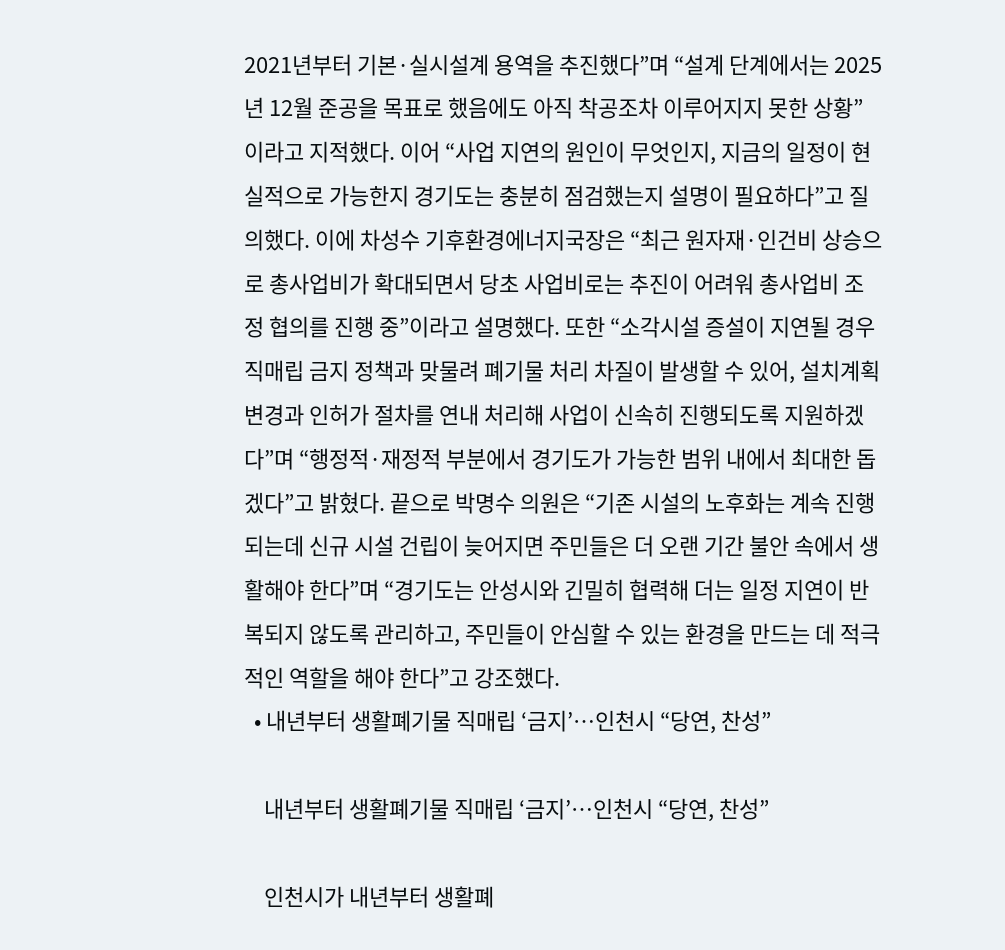2021년부터 기본·실시설계 용역을 추진했다”며 “설계 단계에서는 2025년 12월 준공을 목표로 했음에도 아직 착공조차 이루어지지 못한 상황”이라고 지적했다. 이어 “사업 지연의 원인이 무엇인지, 지금의 일정이 현실적으로 가능한지 경기도는 충분히 점검했는지 설명이 필요하다”고 질의했다. 이에 차성수 기후환경에너지국장은 “최근 원자재·인건비 상승으로 총사업비가 확대되면서 당초 사업비로는 추진이 어려워 총사업비 조정 협의를 진행 중”이라고 설명했다. 또한 “소각시설 증설이 지연될 경우 직매립 금지 정책과 맞물려 폐기물 처리 차질이 발생할 수 있어, 설치계획 변경과 인허가 절차를 연내 처리해 사업이 신속히 진행되도록 지원하겠다”며 “행정적·재정적 부분에서 경기도가 가능한 범위 내에서 최대한 돕겠다”고 밝혔다. 끝으로 박명수 의원은 “기존 시설의 노후화는 계속 진행되는데 신규 시설 건립이 늦어지면 주민들은 더 오랜 기간 불안 속에서 생활해야 한다”며 “경기도는 안성시와 긴밀히 협력해 더는 일정 지연이 반복되지 않도록 관리하고, 주민들이 안심할 수 있는 환경을 만드는 데 적극적인 역할을 해야 한다”고 강조했다.
  • 내년부터 생활폐기물 직매립 ‘금지’…인천시 “당연, 찬성”

    내년부터 생활폐기물 직매립 ‘금지’…인천시 “당연, 찬성”

    인천시가 내년부터 생활폐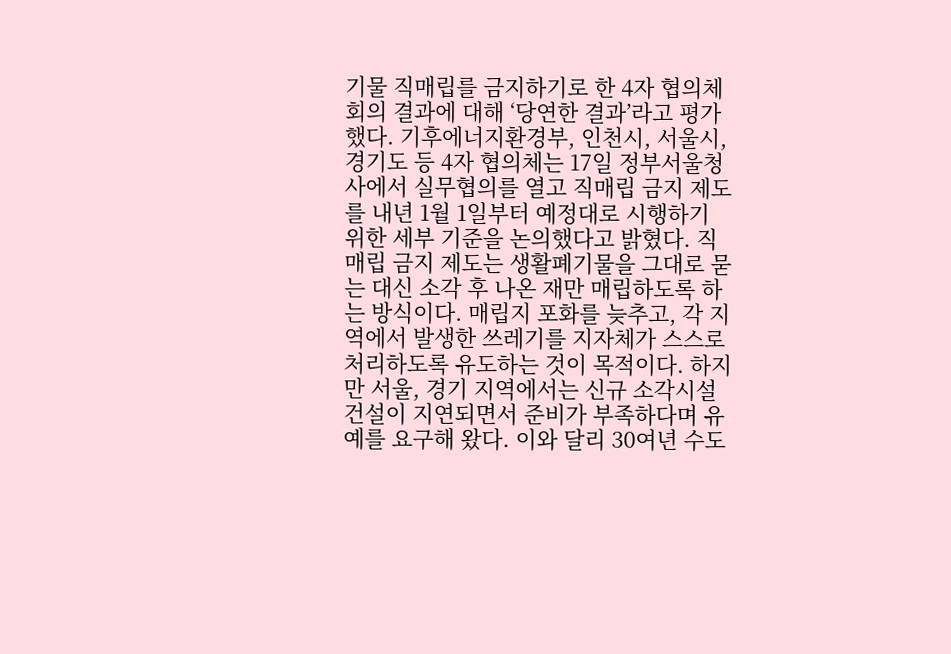기물 직매립를 금지하기로 한 4자 협의체 회의 결과에 대해 ‘당연한 결과’라고 평가했다. 기후에너지환경부, 인천시, 서울시, 경기도 등 4자 협의체는 17일 정부서울청사에서 실무협의를 열고 직매립 금지 제도를 내년 1월 1일부터 예정대로 시행하기 위한 세부 기준을 논의했다고 밝혔다. 직매립 금지 제도는 생활폐기물을 그대로 묻는 대신 소각 후 나온 재만 매립하도록 하는 방식이다. 매립지 포화를 늦추고, 각 지역에서 발생한 쓰레기를 지자체가 스스로 처리하도록 유도하는 것이 목적이다. 하지만 서울, 경기 지역에서는 신규 소각시설 건설이 지연되면서 준비가 부족하다며 유예를 요구해 왔다. 이와 달리 30여년 수도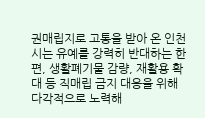권매립지로 고통을 받아 온 인천시는 유예를 강력히 반대하는 한편, 생활폐기물 감량, 재활용 확대 등 직매립 금지 대응을 위해 다각적으로 노력해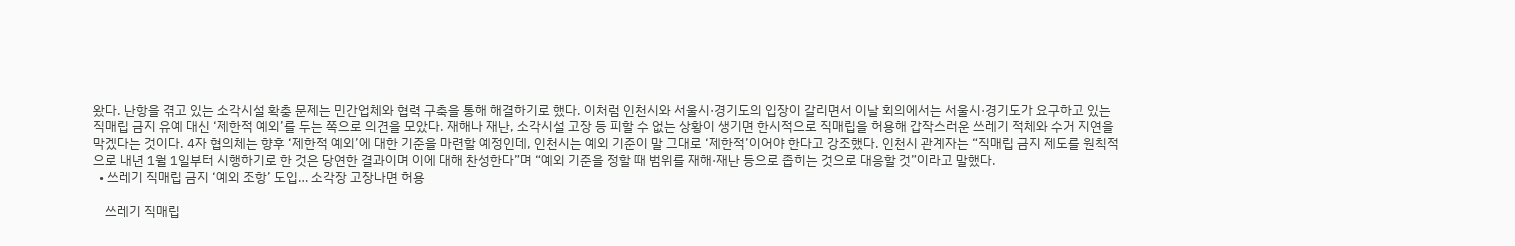왔다. 난항을 겪고 있는 소각시설 확충 문제는 민간업체와 협력 구축을 통해 해결하기로 했다. 이처럼 인천시와 서울시·경기도의 입장이 갈리면서 이날 회의에서는 서울시·경기도가 요구하고 있는 직매립 금지 유예 대신 ‘제한적 예외’를 두는 쪽으로 의견을 모았다. 재해나 재난, 소각시설 고장 등 피할 수 없는 상황이 생기면 한시적으로 직매립을 허용해 갑작스러운 쓰레기 적체와 수거 지연을 막겠다는 것이다. 4자 협의체는 향후 ‘제한적 예외’에 대한 기준을 마련할 예정인데, 인천시는 예외 기준이 말 그대로 ‘제한적’이어야 한다고 강조했다. 인천시 관계자는 “직매립 금지 제도를 원칙적으로 내년 1월 1일부터 시행하기로 한 것은 당연한 결과이며 이에 대해 찬성한다”며 “예외 기준을 정할 때 범위를 재해·재난 등으로 좁히는 것으로 대응할 것”이라고 말했다.
  • 쓰레기 직매립 금지 ‘예외 조항’ 도입… 소각장 고장나면 허용

    쓰레기 직매립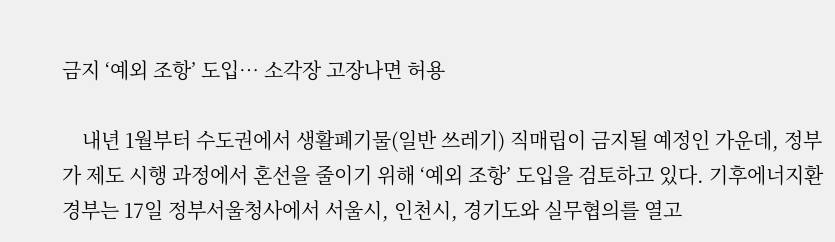금지 ‘예외 조항’ 도입… 소각장 고장나면 허용

    내년 1월부터 수도권에서 생활폐기물(일반 쓰레기) 직매립이 금지될 예정인 가운데, 정부가 제도 시행 과정에서 혼선을 줄이기 위해 ‘예외 조항’ 도입을 검토하고 있다. 기후에너지환경부는 17일 정부서울청사에서 서울시, 인천시, 경기도와 실무협의를 열고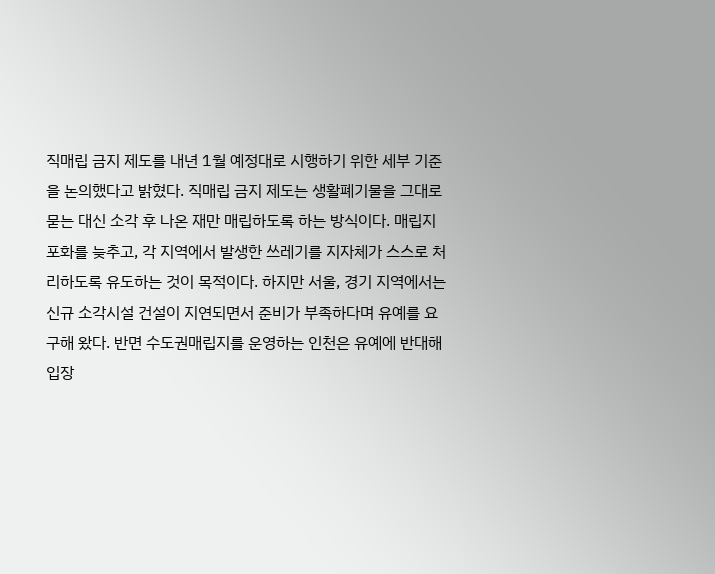직매립 금지 제도를 내년 1월 예정대로 시행하기 위한 세부 기준을 논의했다고 밝혔다. 직매립 금지 제도는 생활폐기물을 그대로 묻는 대신 소각 후 나온 재만 매립하도록 하는 방식이다. 매립지 포화를 늦추고, 각 지역에서 발생한 쓰레기를 지자체가 스스로 처리하도록 유도하는 것이 목적이다. 하지만 서울, 경기 지역에서는 신규 소각시설 건설이 지연되면서 준비가 부족하다며 유예를 요구해 왔다. 반면 수도권매립지를 운영하는 인천은 유예에 반대해 입장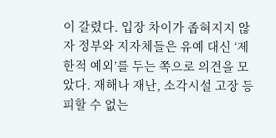이 갈렸다. 입장 차이가 좁혀지지 않자 정부와 지자체들은 유예 대신 ‘제한적 예외’를 두는 쪽으로 의견을 모았다. 재해나 재난, 소각시설 고장 등 피할 수 없는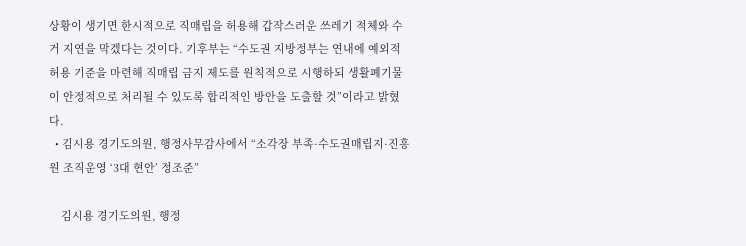상황이 생기면 한시적으로 직매립을 허용해 갑작스러운 쓰레기 적체와 수거 지연을 막겠다는 것이다. 기후부는 “수도권 지방정부는 연내에 예외적 허용 기준을 마련해 직매립 금지 제도를 원칙적으로 시행하되 생활폐기물이 안정적으로 처리될 수 있도록 합리적인 방안을 도출할 것”이라고 밝혔다.
  • 김시용 경기도의원, 행정사무감사에서 “소각장 부족·수도권매립지·진흥원 조직운영 ‘3대 현안’ 정조준”

    김시용 경기도의원, 행정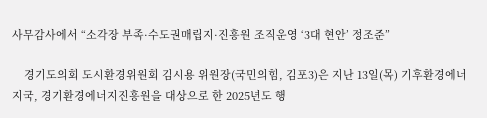사무감사에서 “소각장 부족·수도권매립지·진흥원 조직운영 ‘3대 현안’ 정조준”

    경기도의회 도시환경위원회 김시용 위원장(국민의힘, 김포3)은 지난 13일(목) 기후환경에너지국, 경기환경에너지진흥원을 대상으로 한 2025년도 행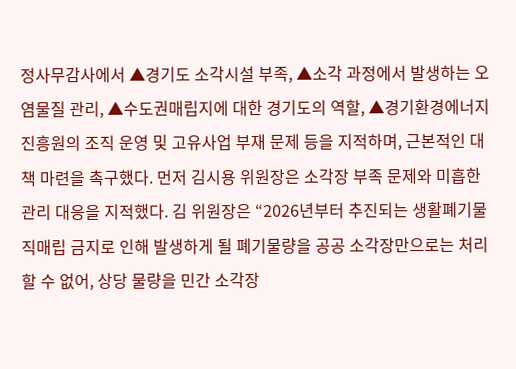정사무감사에서 ▲경기도 소각시설 부족, ▲소각 과정에서 발생하는 오염물질 관리, ▲수도권매립지에 대한 경기도의 역할, ▲경기환경에너지진흥원의 조직 운영 및 고유사업 부재 문제 등을 지적하며, 근본적인 대책 마련을 촉구했다. 먼저 김시용 위원장은 소각장 부족 문제와 미흡한 관리 대응을 지적했다. 김 위원장은 “2026년부터 추진되는 생활폐기물 직매립 금지로 인해 발생하게 될 폐기물량을 공공 소각장만으로는 처리할 수 없어, 상당 물량을 민간 소각장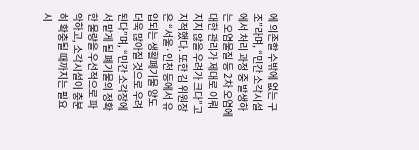에 의존할 수밖에 없는 구조”라며, “민간 소각시설에서 처리 과정 중 발생하는 오염물질 등 2차 오염에 대한 관리가 제대로 이뤄지지 않을 우려가 크다”고 지적했다. 또한 김 위원장은 “서울·인천 등에서 유입되는 생활폐기물 양도 더욱 많아질 것으로 우려된다”며, “민간 소각장에서 맡게 될 폐기물의 정확한 물량을 우선적으로 파악하고, 소각시설이 충분히 확충될 때까지는 필요 시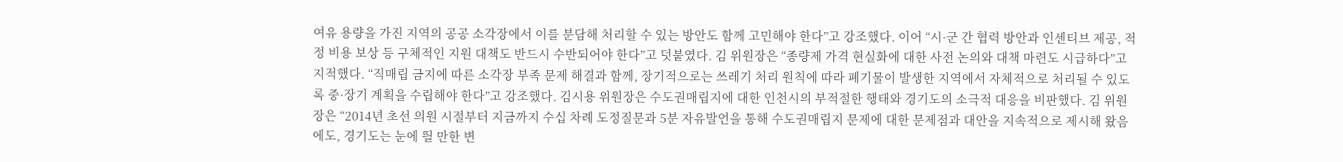여유 용량을 가진 지역의 공공 소각장에서 이를 분담해 처리할 수 있는 방안도 함께 고민해야 한다”고 강조했다. 이어 “시·군 간 협력 방안과 인센티브 제공, 적정 비용 보상 등 구체적인 지원 대책도 반드시 수반되어야 한다”고 덧붙였다. 김 위원장은 “종량제 가격 현실화에 대한 사전 논의와 대책 마련도 시급하다”고 지적했다. “직매립 금지에 따른 소각장 부족 문제 해결과 함께, 장기적으로는 쓰레기 처리 원칙에 따라 폐기물이 발생한 지역에서 자체적으로 처리될 수 있도록 중·장기 계획을 수립해야 한다”고 강조했다. 김시용 위원장은 수도권매립지에 대한 인천시의 부적절한 행태와 경기도의 소극적 대응을 비판했다. 김 위원장은 “2014년 초선 의원 시절부터 지금까지 수십 차례 도정질문과 5분 자유발언을 통해 수도권매립지 문제에 대한 문제점과 대안을 지속적으로 제시해 왔음에도, 경기도는 눈에 띌 만한 변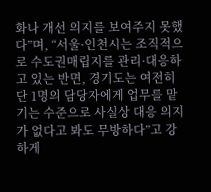화나 개선 의지를 보여주지 못했다”며, “서울·인천시는 조직적으로 수도권매립지를 관리·대응하고 있는 반면, 경기도는 여전히 단 1명의 담당자에게 업무를 맡기는 수준으로 사실상 대응 의지가 없다고 봐도 무방하다”고 강하게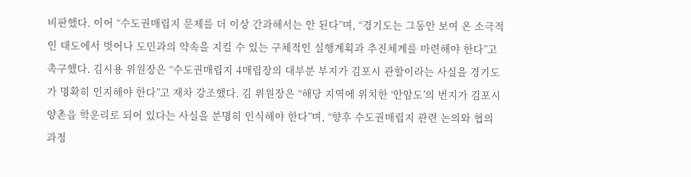비판했다. 이어 “수도권매립지 문제를 더 이상 간과해서는 안 된다”며, “경기도는 그동안 보여 온 소극적인 태도에서 벗어나 도민과의 약속을 지킬 수 있는 구체적인 실행계획과 추진체계를 마련해야 한다”고 촉구했다. 김시용 위원장은 “수도권매립지 4매립장의 대부분 부지가 김포시 관할이라는 사실을 경기도가 명확히 인지해야 한다”고 재차 강조했다. 김 위원장은 “해당 지역에 위치한 ‘안암도’의 번지가 김포시 양촌읍 학운리로 되어 있다는 사실을 분명히 인식해야 한다”며, “향후 수도권매립지 관련 논의와 협의 과정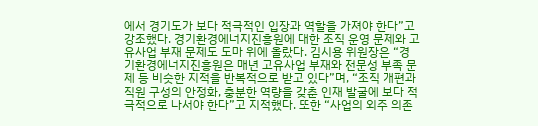에서 경기도가 보다 적극적인 입장과 역할을 가져야 한다”고 강조했다. 경기환경에너지진흥원에 대한 조직 운영 문제와 고유사업 부재 문제도 도마 위에 올랐다. 김시용 위원장은 “경기환경에너지진흥원은 매년 고유사업 부재와 전문성 부족 문제 등 비슷한 지적을 반복적으로 받고 있다”며, “조직 개편과 직원 구성의 안정화, 충분한 역량을 갖춘 인재 발굴에 보다 적극적으로 나서야 한다”고 지적했다. 또한 “사업의 외주 의존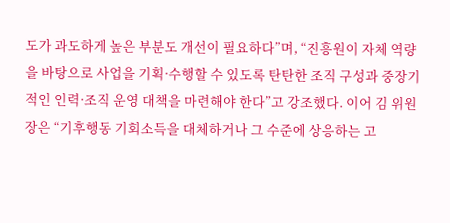도가 과도하게 높은 부분도 개선이 필요하다”며, “진흥원이 자체 역량을 바탕으로 사업을 기획·수행할 수 있도록 탄탄한 조직 구성과 중장기적인 인력·조직 운영 대책을 마련해야 한다”고 강조했다. 이어 김 위원장은 “기후행동 기회소득을 대체하거나 그 수준에 상응하는 고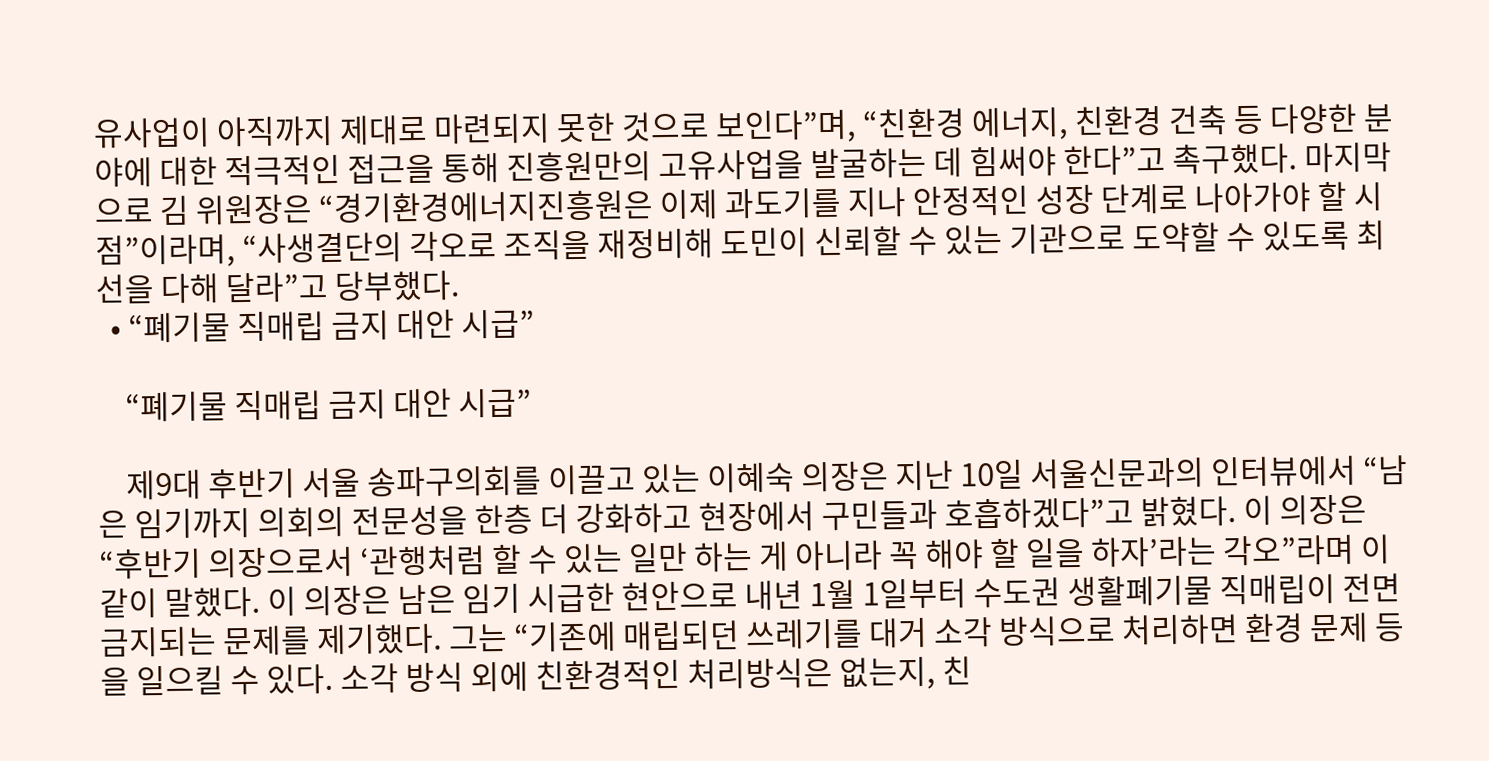유사업이 아직까지 제대로 마련되지 못한 것으로 보인다”며, “친환경 에너지, 친환경 건축 등 다양한 분야에 대한 적극적인 접근을 통해 진흥원만의 고유사업을 발굴하는 데 힘써야 한다”고 촉구했다. 마지막으로 김 위원장은 “경기환경에너지진흥원은 이제 과도기를 지나 안정적인 성장 단계로 나아가야 할 시점”이라며, “사생결단의 각오로 조직을 재정비해 도민이 신뢰할 수 있는 기관으로 도약할 수 있도록 최선을 다해 달라”고 당부했다.
  • “폐기물 직매립 금지 대안 시급”

    “폐기물 직매립 금지 대안 시급”

    제9대 후반기 서울 송파구의회를 이끌고 있는 이혜숙 의장은 지난 10일 서울신문과의 인터뷰에서 “남은 임기까지 의회의 전문성을 한층 더 강화하고 현장에서 구민들과 호흡하겠다”고 밝혔다. 이 의장은 “후반기 의장으로서 ‘관행처럼 할 수 있는 일만 하는 게 아니라 꼭 해야 할 일을 하자’라는 각오”라며 이같이 말했다. 이 의장은 남은 임기 시급한 현안으로 내년 1월 1일부터 수도권 생활폐기물 직매립이 전면 금지되는 문제를 제기했다. 그는 “기존에 매립되던 쓰레기를 대거 소각 방식으로 처리하면 환경 문제 등을 일으킬 수 있다. 소각 방식 외에 친환경적인 처리방식은 없는지, 친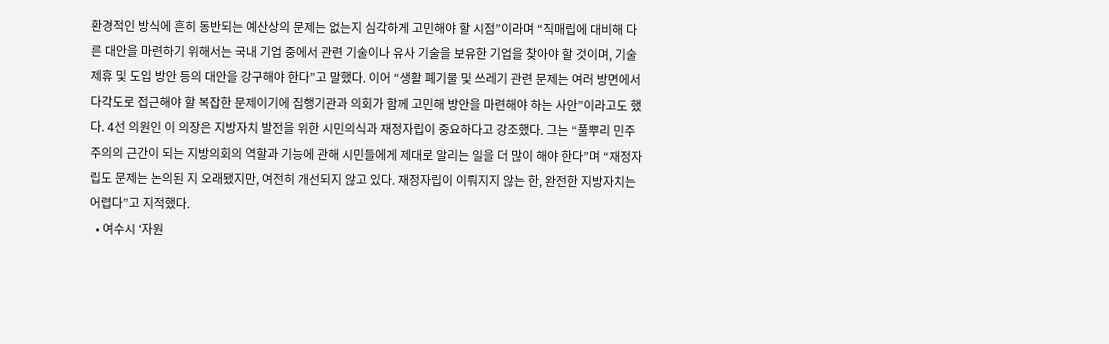환경적인 방식에 흔히 동반되는 예산상의 문제는 없는지 심각하게 고민해야 할 시점”이라며 “직매립에 대비해 다른 대안을 마련하기 위해서는 국내 기업 중에서 관련 기술이나 유사 기술을 보유한 기업을 찾아야 할 것이며, 기술 제휴 및 도입 방안 등의 대안을 강구해야 한다”고 말했다. 이어 “생활 폐기물 및 쓰레기 관련 문제는 여러 방면에서 다각도로 접근해야 할 복잡한 문제이기에 집행기관과 의회가 함께 고민해 방안을 마련해야 하는 사안”이라고도 했다. 4선 의원인 이 의장은 지방자치 발전을 위한 시민의식과 재정자립이 중요하다고 강조했다. 그는 “풀뿌리 민주주의의 근간이 되는 지방의회의 역할과 기능에 관해 시민들에게 제대로 알리는 일을 더 많이 해야 한다”며 “재정자립도 문제는 논의된 지 오래됐지만, 여전히 개선되지 않고 있다. 재정자립이 이뤄지지 않는 한, 완전한 지방자치는 어렵다”고 지적했다.
  • 여수시 ‘자원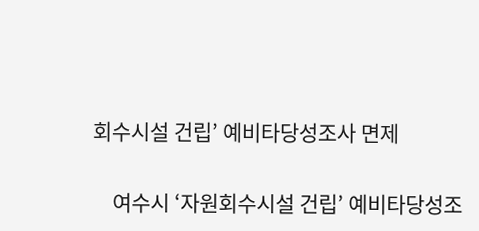회수시설 건립’ 예비타당성조사 면제

    여수시 ‘자원회수시설 건립’ 예비타당성조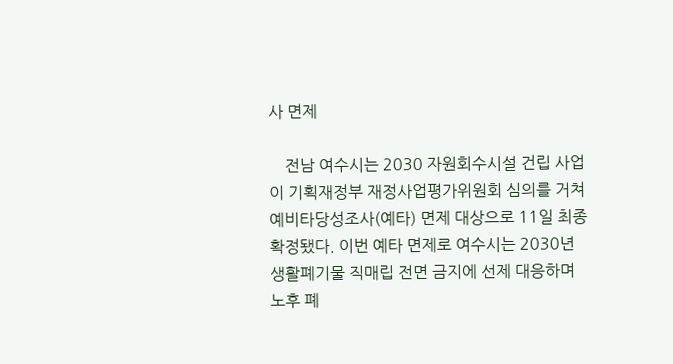사 면제

    전남 여수시는 2030 자원회수시설 건립 사업이 기획재정부 재정사업평가위원회 심의를 거쳐 예비타당성조사(예타) 면제 대상으로 11일 최종 확정됐다. 이번 예타 면제로 여수시는 2030년 생활폐기물 직매립 전면 금지에 선제 대응하며 노후 폐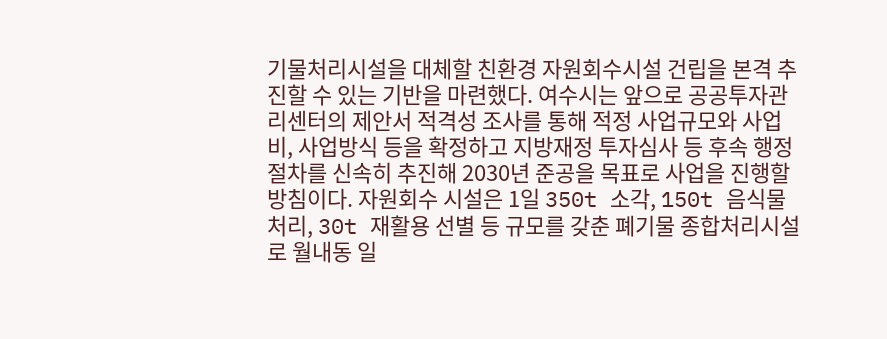기물처리시설을 대체할 친환경 자원회수시설 건립을 본격 추진할 수 있는 기반을 마련했다. 여수시는 앞으로 공공투자관리센터의 제안서 적격성 조사를 통해 적정 사업규모와 사업비, 사업방식 등을 확정하고 지방재정 투자심사 등 후속 행정절차를 신속히 추진해 2030년 준공을 목표로 사업을 진행할 방침이다. 자원회수 시설은 1일 350t 소각, 150t 음식물 처리, 30t 재활용 선별 등 규모를 갖춘 폐기물 종합처리시설로 월내동 일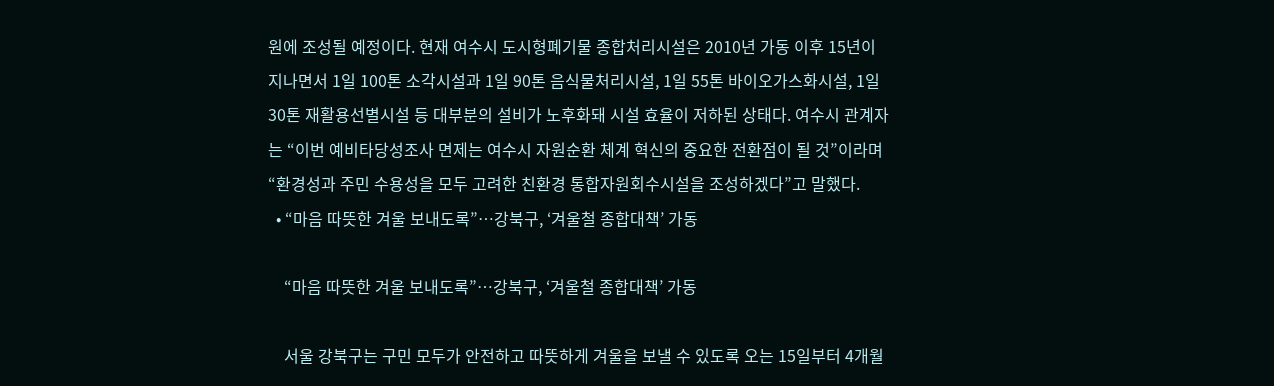원에 조성될 예정이다. 현재 여수시 도시형폐기물 종합처리시설은 2010년 가동 이후 15년이 지나면서 1일 100톤 소각시설과 1일 90톤 음식물처리시설, 1일 55톤 바이오가스화시설, 1일 30톤 재활용선별시설 등 대부분의 설비가 노후화돼 시설 효율이 저하된 상태다. 여수시 관계자는 “이번 예비타당성조사 면제는 여수시 자원순환 체계 혁신의 중요한 전환점이 될 것”이라며 “환경성과 주민 수용성을 모두 고려한 친환경 통합자원회수시설을 조성하겠다”고 말했다.
  • “마음 따뜻한 겨울 보내도록”…강북구, ‘겨울철 종합대책’ 가동

    “마음 따뜻한 겨울 보내도록”…강북구, ‘겨울철 종합대책’ 가동

    서울 강북구는 구민 모두가 안전하고 따뜻하게 겨울을 보낼 수 있도록 오는 15일부터 4개월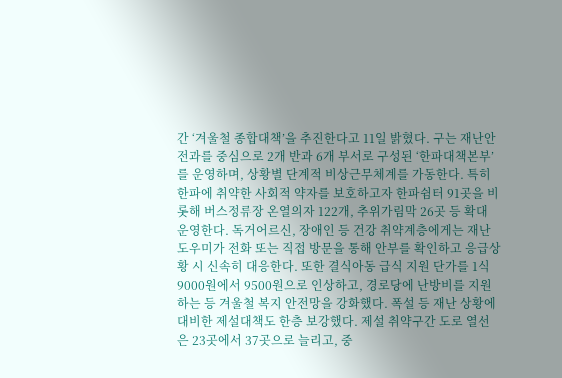간 ‘겨울철 종합대책’을 추진한다고 11일 밝혔다. 구는 재난안전과를 중심으로 2개 반과 6개 부서로 구성된 ‘한파대책본부’를 운영하며, 상황별 단계적 비상근무체계를 가동한다. 특히 한파에 취약한 사회적 약자를 보호하고자 한파쉼터 91곳을 비롯해 버스정류장 온열의자 122개, 추위가림막 26곳 등 확대 운영한다. 독거어르신, 장애인 등 건강 취약계층에게는 재난도우미가 전화 또는 직접 방문을 통해 안부를 확인하고 응급상황 시 신속히 대응한다. 또한 결식아동 급식 지원 단가를 1식 9000원에서 9500원으로 인상하고, 경로당에 난방비를 지원하는 등 겨울철 복지 안전망을 강화했다. 폭설 등 재난 상황에 대비한 제설대책도 한층 보강했다. 제설 취약구간 도로 열선은 23곳에서 37곳으로 늘리고, 중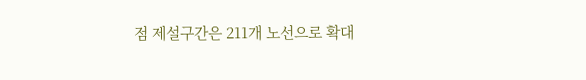점 제설구간은 211개 노선으로 확대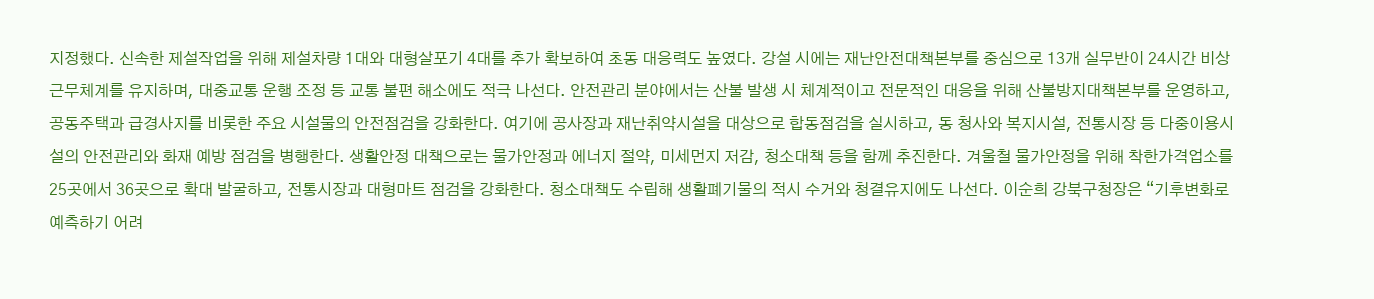지정했다. 신속한 제설작업을 위해 제설차량 1대와 대형살포기 4대를 추가 확보하여 초동 대응력도 높였다. 강설 시에는 재난안전대책본부를 중심으로 13개 실무반이 24시간 비상근무체계를 유지하며, 대중교통 운행 조정 등 교통 불편 해소에도 적극 나선다. 안전관리 분야에서는 산불 발생 시 체계적이고 전문적인 대응을 위해 산불방지대책본부를 운영하고, 공동주택과 급경사지를 비롯한 주요 시설물의 안전점검을 강화한다. 여기에 공사장과 재난취약시설을 대상으로 합동점검을 실시하고, 동 청사와 복지시설, 전통시장 등 다중이용시설의 안전관리와 화재 예방 점검을 병행한다. 생활안정 대책으로는 물가안정과 에너지 절약, 미세먼지 저감, 청소대책 등을 함께 추진한다. 겨울철 물가안정을 위해 착한가격업소를 25곳에서 36곳으로 확대 발굴하고, 전통시장과 대형마트 점검을 강화한다. 청소대책도 수립해 생활폐기물의 적시 수거와 청결유지에도 나선다. 이순희 강북구청장은 “기후변화로 예측하기 어려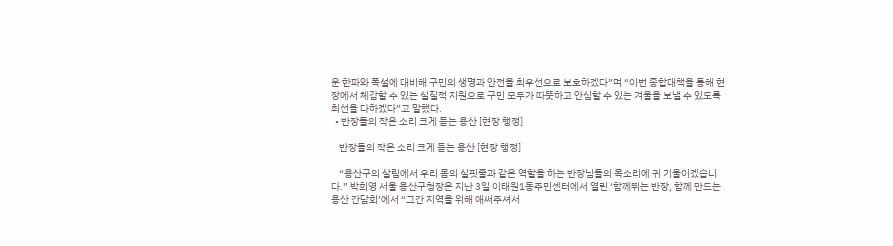운 한파와 폭설에 대비해 구민의 생명과 안전을 최우선으로 보호하겠다”며 “이번 종합대책을 통해 현장에서 체감할 수 있는 실질적 지원으로 구민 모두가 따뜻하고 안심할 수 있는 겨울을 보낼 수 있도록 최선을 다하겠다”고 말했다.
  • 반장들의 작은 소리 크게 듣는 용산 [현장 행정]

    반장들의 작은 소리 크게 듣는 용산 [현장 행정]

    “용산구의 살림에서 우리 몸의 실핏줄과 같은 역할을 하는 반장님들의 목소리에 귀 기울이겠습니다.” 박희영 서울 용산구청장은 지난 3일 이태원1동주민센터에서 열린 ‘함께뛰는 반장, 함께 만드는 용산 간담회’에서 “그간 지역을 위해 애써주셔서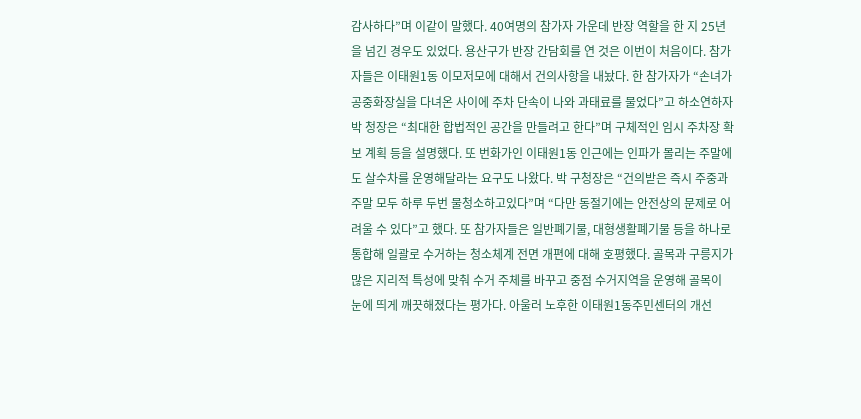감사하다”며 이같이 말했다. 40여명의 참가자 가운데 반장 역할을 한 지 25년을 넘긴 경우도 있었다. 용산구가 반장 간담회를 연 것은 이번이 처음이다. 참가자들은 이태원1동 이모저모에 대해서 건의사항을 내놨다. 한 참가자가 “손녀가 공중화장실을 다녀온 사이에 주차 단속이 나와 과태료를 물었다”고 하소연하자 박 청장은 “최대한 합법적인 공간을 만들려고 한다”며 구체적인 임시 주차장 확보 계획 등을 설명했다. 또 번화가인 이태원1동 인근에는 인파가 몰리는 주말에도 살수차를 운영해달라는 요구도 나왔다. 박 구청장은 “건의받은 즉시 주중과 주말 모두 하루 두번 물청소하고있다”며 “다만 동절기에는 안전상의 문제로 어려울 수 있다”고 했다. 또 참가자들은 일반폐기물, 대형생활폐기물 등을 하나로 통합해 일괄로 수거하는 청소체계 전면 개편에 대해 호평했다. 골목과 구릉지가 많은 지리적 특성에 맞춰 수거 주체를 바꾸고 중점 수거지역을 운영해 골목이 눈에 띄게 깨끗해졌다는 평가다. 아울러 노후한 이태원1동주민센터의 개선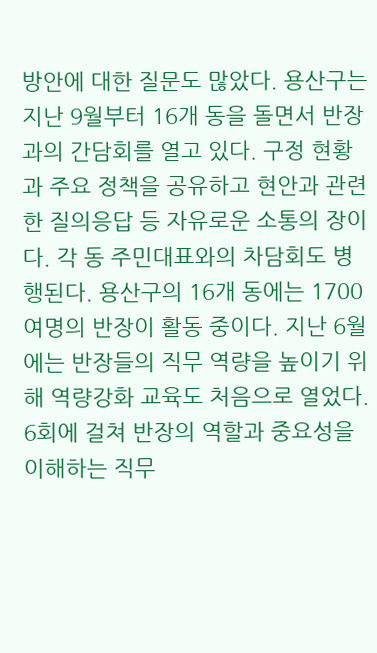방안에 대한 질문도 많았다. 용산구는 지난 9월부터 16개 동을 돌면서 반장과의 간담회를 열고 있다. 구정 현황과 주요 정책을 공유하고 현안과 관련한 질의응답 등 자유로운 소통의 장이다. 각 동 주민대표와의 차담회도 병행된다. 용산구의 16개 동에는 1700여명의 반장이 활동 중이다. 지난 6월에는 반장들의 직무 역량을 높이기 위해 역량강화 교육도 처음으로 열었다. 6회에 걸쳐 반장의 역할과 중요성을 이해하는 직무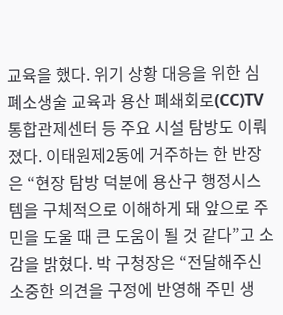교육을 했다. 위기 상황 대응을 위한 심폐소생술 교육과 용산 폐쇄회로(CC)TV 통합관제센터 등 주요 시설 탐방도 이뤄졌다. 이태원제2동에 거주하는 한 반장은 “현장 탐방 덕분에 용산구 행정시스템을 구체적으로 이해하게 돼 앞으로 주민을 도울 때 큰 도움이 될 것 같다”고 소감을 밝혔다. 박 구청장은 “전달해주신 소중한 의견을 구정에 반영해 주민 생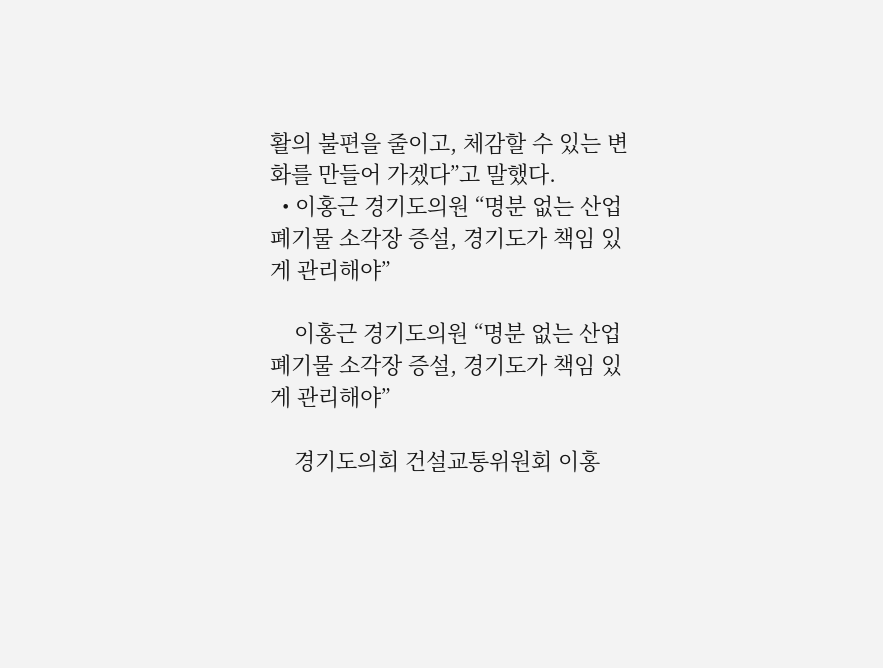활의 불편을 줄이고, 체감할 수 있는 변화를 만들어 가겠다”고 말했다.
  • 이홍근 경기도의원 “명분 없는 산업폐기물 소각장 증설, 경기도가 책임 있게 관리해야”

    이홍근 경기도의원 “명분 없는 산업폐기물 소각장 증설, 경기도가 책임 있게 관리해야”

    경기도의회 건설교통위원회 이홍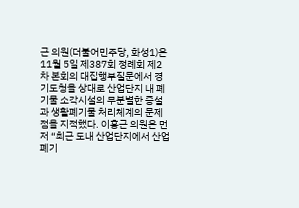근 의원(더불어민주당, 화성1)은 11월 5일 제387회 정례회 제2차 본회의 대집행부질문에서 경기도청을 상대로 산업단지 내 폐기물 소각시설의 무분별한 증설과 생활폐기물 처리체계의 문제점을 지적했다. 이홍근 의원은 먼저 “최근 도내 산업단지에서 산업폐기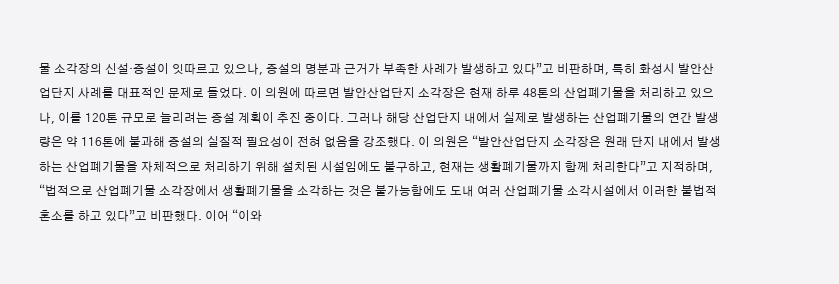물 소각장의 신설·증설이 잇따르고 있으나, 증설의 명분과 근거가 부족한 사례가 발생하고 있다”고 비판하며, 특히 화성시 발안산업단지 사례를 대표적인 문제로 들었다. 이 의원에 따르면 발안산업단지 소각장은 현재 하루 48톤의 산업폐기물을 처리하고 있으나, 이를 120톤 규모로 늘리려는 증설 계획이 추진 중이다. 그러나 해당 산업단지 내에서 실제로 발생하는 산업폐기물의 연간 발생량은 약 116톤에 불과해 증설의 실질적 필요성이 전혀 없음을 강조했다. 이 의원은 “발안산업단지 소각장은 원래 단지 내에서 발생하는 산업폐기물을 자체적으로 처리하기 위해 설치된 시설임에도 불구하고, 현재는 생활폐기물까지 함께 처리한다”고 지적하며, “법적으로 산업폐기물 소각장에서 생활폐기물을 소각하는 것은 불가능함에도 도내 여러 산업폐기물 소각시설에서 이러한 불법적 혼소를 하고 있다”고 비판했다. 이어 “이와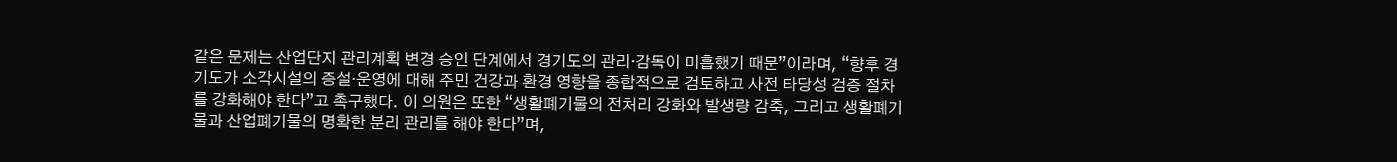같은 문제는 산업단지 관리계획 변경 승인 단계에서 경기도의 관리·감독이 미흡했기 때문”이라며, “향후 경기도가 소각시설의 증설·운영에 대해 주민 건강과 환경 영향을 종합적으로 검토하고 사전 타당성 검증 절차를 강화해야 한다”고 촉구했다. 이 의원은 또한 “생활폐기물의 전처리 강화와 발생량 감축, 그리고 생활폐기물과 산업폐기물의 명확한 분리 관리를 해야 한다”며,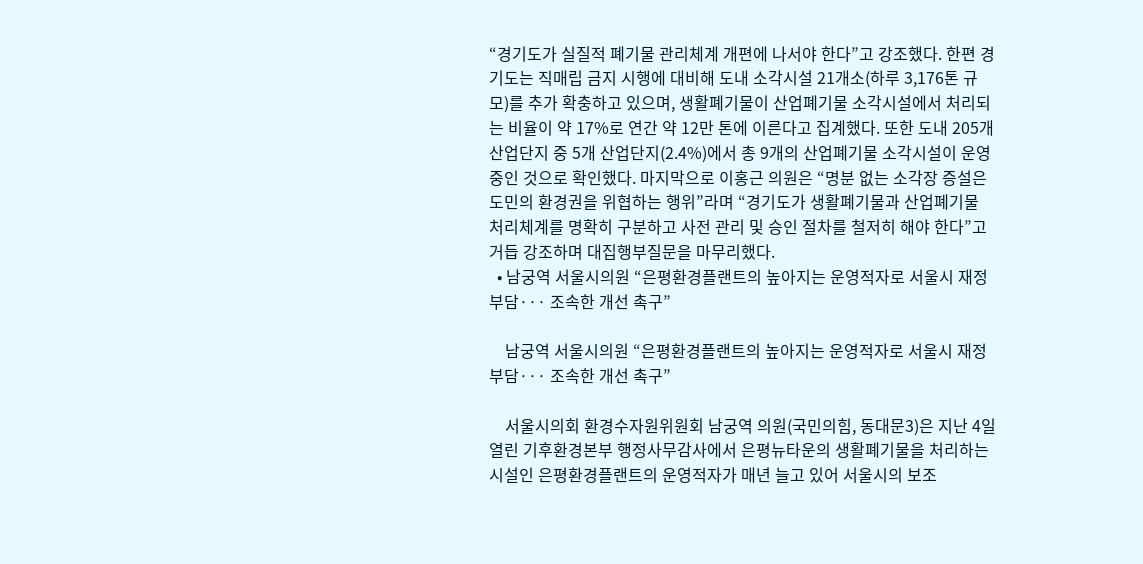“경기도가 실질적 폐기물 관리체계 개편에 나서야 한다”고 강조했다. 한편 경기도는 직매립 금지 시행에 대비해 도내 소각시설 21개소(하루 3,176톤 규모)를 추가 확충하고 있으며, 생활폐기물이 산업폐기물 소각시설에서 처리되는 비율이 약 17%로 연간 약 12만 톤에 이른다고 집계했다. 또한 도내 205개 산업단지 중 5개 산업단지(2.4%)에서 총 9개의 산업폐기물 소각시설이 운영 중인 것으로 확인했다. 마지막으로 이홍근 의원은 “명분 없는 소각장 증설은 도민의 환경권을 위협하는 행위”라며 “경기도가 생활폐기물과 산업폐기물 처리체계를 명확히 구분하고 사전 관리 및 승인 절차를 철저히 해야 한다”고 거듭 강조하며 대집행부질문을 마무리했다.
  • 남궁역 서울시의원 “은평환경플랜트의 높아지는 운영적자로 서울시 재정부담··· 조속한 개선 촉구”

    남궁역 서울시의원 “은평환경플랜트의 높아지는 운영적자로 서울시 재정부담··· 조속한 개선 촉구”

    서울시의회 환경수자원위원회 남궁역 의원(국민의힘, 동대문3)은 지난 4일 열린 기후환경본부 행정사무감사에서 은평뉴타운의 생활폐기물을 처리하는 시설인 은평환경플랜트의 운영적자가 매년 늘고 있어 서울시의 보조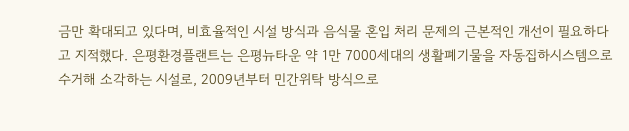금만 확대되고 있다며, 비효율적인 시설 방식과 음식물 혼입 처리 문제의 근본적인 개선이 필요하다고 지적했다. 은평환경플랜트는 은평뉴타운 약 1만 7000세대의 생활폐기물을 자동집하시스템으로 수거해 소각하는 시설로, 2009년부터 민간위탁 방식으로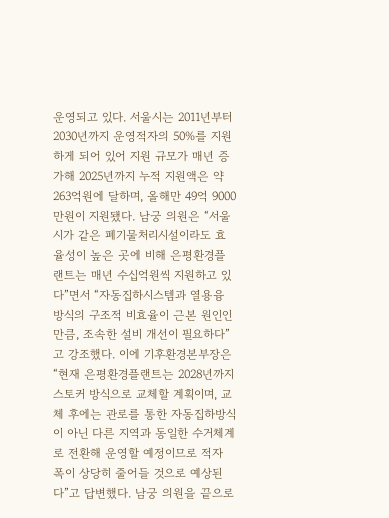운영되고 있다. 서울시는 2011년부터 2030년까지 운영적자의 50%를 지원하게 되어 있어 지원 규모가 매년 증가해 2025년까지 누적 지원액은 약 263억원에 달하며, 올해만 49억 9000만원이 지원됐다. 남궁 의원은 “서울시가 같은 폐기물처리시설이라도 효율성이 높은 곳에 비해 은평환경플랜트는 매년 수십억원씩 지원하고 있다”면서 “자동집하시스템과 열용융 방식의 구조적 비효율이 근본 원인인 만큼, 조속한 설비 개선이 필요하다”고 강조했다. 이에 기후환경본부장은 “현재 은평환경플랜트는 2028년까지 스토커 방식으로 교체할 계획이며, 교체 후에는 관로를 통한 자동집하방식이 아닌 다른 지역과 동일한 수거체계로 전환해 운영할 예정이므로 적자 폭이 상당히 줄어들 것으로 예상된다”고 답변했다. 남궁 의원을 끝으로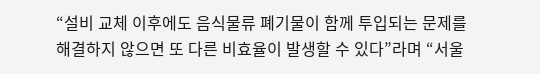“설비 교체 이후에도 음식물류 폐기물이 함께 투입되는 문제를 해결하지 않으면 또 다른 비효율이 발생할 수 있다”라며 “서울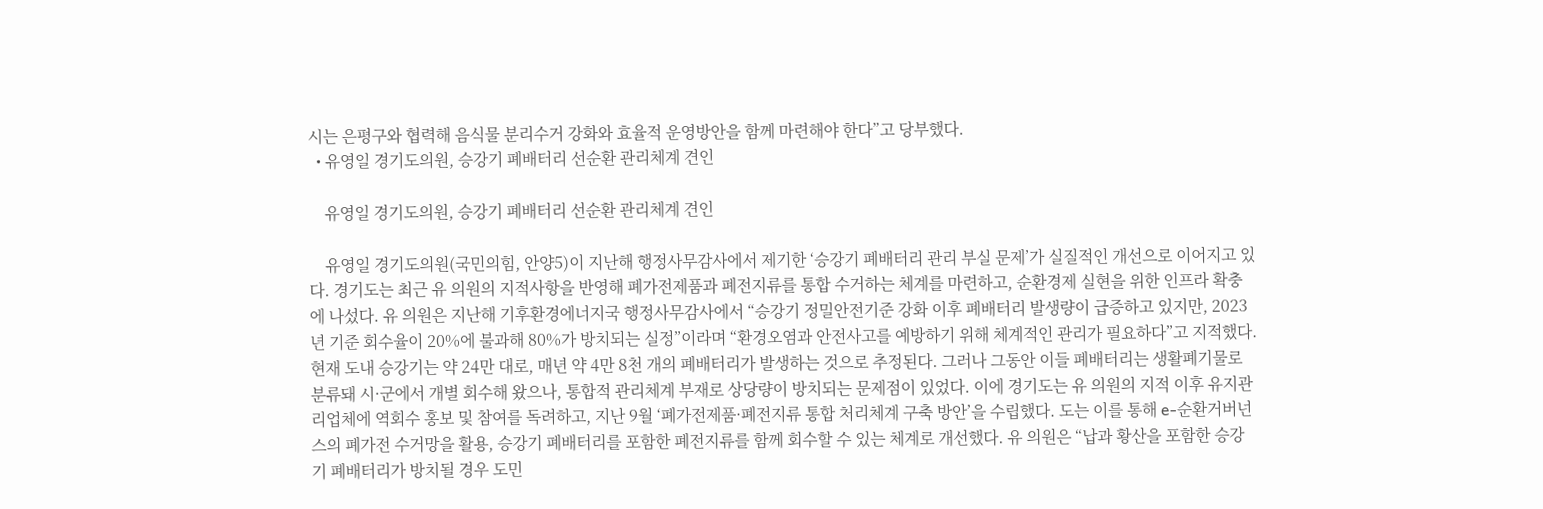시는 은평구와 협력해 음식물 분리수거 강화와 효율적 운영방안을 함께 마련해야 한다”고 당부했다.
  • 유영일 경기도의원, 승강기 폐배터리 선순환 관리체계 견인

    유영일 경기도의원, 승강기 폐배터리 선순환 관리체계 견인

    유영일 경기도의원(국민의힘, 안양5)이 지난해 행정사무감사에서 제기한 ‘승강기 폐배터리 관리 부실 문제’가 실질적인 개선으로 이어지고 있다. 경기도는 최근 유 의원의 지적사항을 반영해 폐가전제품과 폐전지류를 통합 수거하는 체계를 마련하고, 순환경제 실현을 위한 인프라 확충에 나섰다. 유 의원은 지난해 기후환경에너지국 행정사무감사에서 “승강기 정밀안전기준 강화 이후 폐배터리 발생량이 급증하고 있지만, 2023년 기준 회수율이 20%에 불과해 80%가 방치되는 실정”이라며 “환경오염과 안전사고를 예방하기 위해 체계적인 관리가 필요하다”고 지적했다. 현재 도내 승강기는 약 24만 대로, 매년 약 4만 8천 개의 폐배터리가 발생하는 것으로 추정된다. 그러나 그동안 이들 폐배터리는 생활폐기물로 분류돼 시·군에서 개별 회수해 왔으나, 통합적 관리체계 부재로 상당량이 방치되는 문제점이 있었다. 이에 경기도는 유 의원의 지적 이후 유지관리업체에 역회수 홍보 및 참여를 독려하고, 지난 9월 ‘폐가전제품·폐전지류 통합 처리체계 구축 방안’을 수립했다. 도는 이를 통해 e-순환거버넌스의 폐가전 수거망을 활용, 승강기 폐배터리를 포함한 폐전지류를 함께 회수할 수 있는 체계로 개선했다. 유 의원은 “납과 황산을 포함한 승강기 폐배터리가 방치될 경우 도민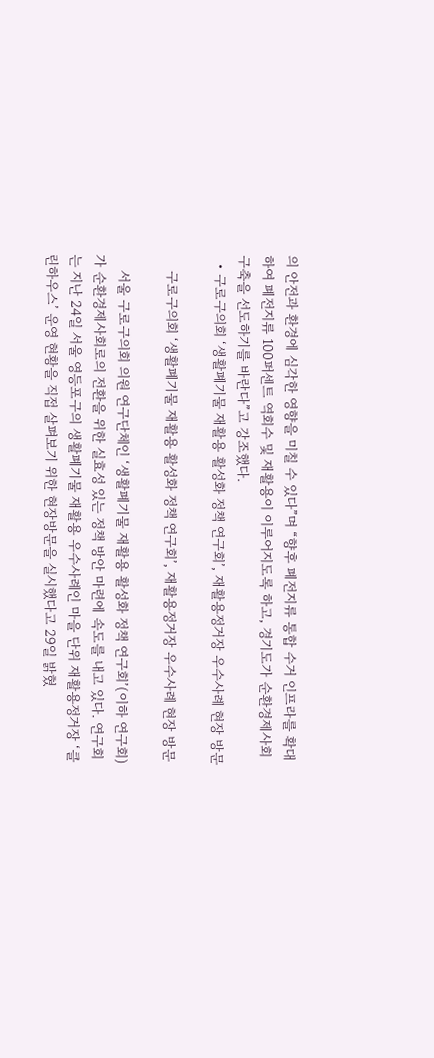의 안전과 환경에 심각한 영향을 미칠 수 있다”며 “향후 폐전지류 통합 수거 인프라를 확대하여 폐전지류 100퍼센트 역회수 및 재활용이 이루어지도록 하고, 경기도가 순환경제사회 구축을 선도하기를 바란다”고 강조했다.
  • 구로구의회 ‘생활폐기물 재활용 활성화 정책 연구회’, 재활용정거장 우수사례 현장 방문

    구로구의회 ‘생활폐기물 재활용 활성화 정책 연구회’, 재활용정거장 우수사례 현장 방문

    서울 구로구의회 의원 연구단체인 ‘생활폐기물 재활용 활성화 정책 연구회’(이하 연구회)가 순환경제사회로의 전환을 위한 실효성 있는 정책 방안 마련에 속도를 내고 있다. 연구회는 지난 24일 서울 영등포구의 생활폐기물 재활용 우수사례인 마을 단위 재활용정거장 ‘클린하우스’ 운영 현황을 직접 살펴보기 위한 현장방문을 실시했다고 29일 밝혔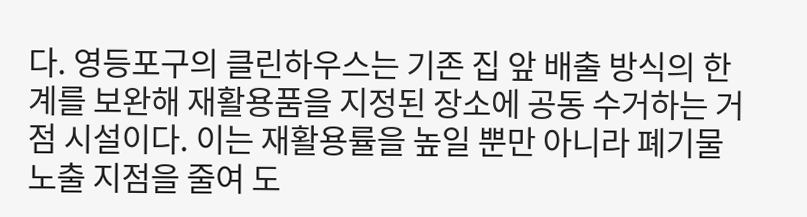다. 영등포구의 클린하우스는 기존 집 앞 배출 방식의 한계를 보완해 재활용품을 지정된 장소에 공동 수거하는 거점 시설이다. 이는 재활용률을 높일 뿐만 아니라 폐기물 노출 지점을 줄여 도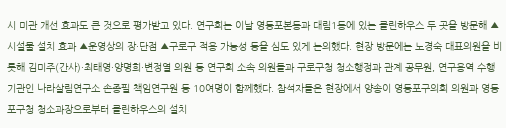시 미관 개선 효과도 큰 것으로 평가받고 있다. 연구회는 이날 영등포본동과 대림1동에 있는 클린하우스 두 곳을 방문해 ▲시설물 설치 효과 ▲운영상의 장·단점 ▲구로구 적용 가능성 등을 심도 있게 논의했다. 현장 방문에는 노경숙 대표의원을 비롯해 김미주(간사)·최태영·양명희·변정열 의원 등 연구회 소속 의원들과 구로구청 청소행정과 관계 공무원, 연구용역 수행 기관인 나라살림연구소 손종필 책임연구원 등 10여명이 함께했다. 참석자들은 현장에서 양송이 영등포구의회 의원과 영등포구청 청소과장으로부터 클린하우스의 설치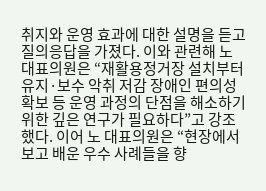취지와 운영 효과에 대한 설명을 듣고 질의응답을 가졌다. 이와 관련해 노 대표의원은 “재활용정거장 설치부터 유지·보수 악취 저감 장애인 편의성 확보 등 운영 과정의 단점을 해소하기 위한 깊은 연구가 필요하다”고 강조했다. 이어 노 대표의원은 “현장에서 보고 배운 우수 사례들을 향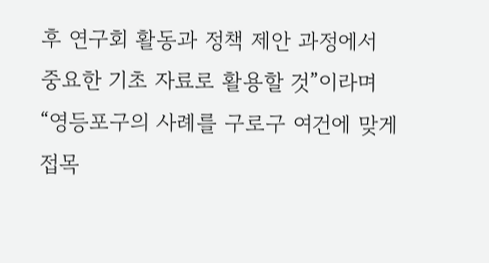후 연구회 활동과 정책 제안 과정에서 중요한 기초 자료로 활용할 것”이라며 “영등포구의 사례를 구로구 여건에 맞게 접목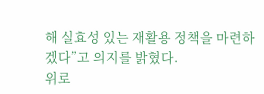해 실효성 있는 재활용 정책을 마련하겠다”고 의지를 밝혔다.
위로